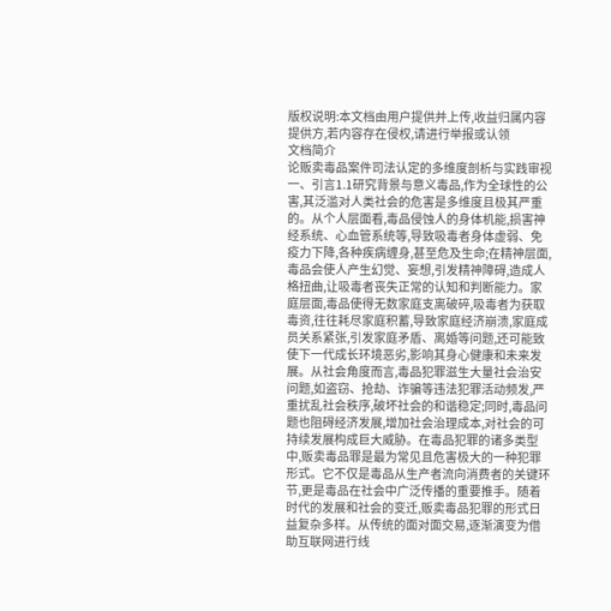版权说明:本文档由用户提供并上传,收益归属内容提供方,若内容存在侵权,请进行举报或认领
文档简介
论贩卖毒品案件司法认定的多维度剖析与实践审视一、引言1.1研究背景与意义毒品,作为全球性的公害,其泛滥对人类社会的危害是多维度且极其严重的。从个人层面看,毒品侵蚀人的身体机能,损害神经系统、心血管系统等,导致吸毒者身体虚弱、免疫力下降,各种疾病缠身,甚至危及生命;在精神层面,毒品会使人产生幻觉、妄想,引发精神障碍,造成人格扭曲,让吸毒者丧失正常的认知和判断能力。家庭层面,毒品使得无数家庭支离破碎,吸毒者为获取毒资,往往耗尽家庭积蓄,导致家庭经济崩溃,家庭成员关系紧张,引发家庭矛盾、离婚等问题,还可能致使下一代成长环境恶劣,影响其身心健康和未来发展。从社会角度而言,毒品犯罪滋生大量社会治安问题,如盗窃、抢劫、诈骗等违法犯罪活动频发,严重扰乱社会秩序,破坏社会的和谐稳定;同时,毒品问题也阻碍经济发展,增加社会治理成本,对社会的可持续发展构成巨大威胁。在毒品犯罪的诸多类型中,贩卖毒品罪是最为常见且危害极大的一种犯罪形式。它不仅是毒品从生产者流向消费者的关键环节,更是毒品在社会中广泛传播的重要推手。随着时代的发展和社会的变迁,贩卖毒品犯罪的形式日益复杂多样。从传统的面对面交易,逐渐演变为借助互联网进行线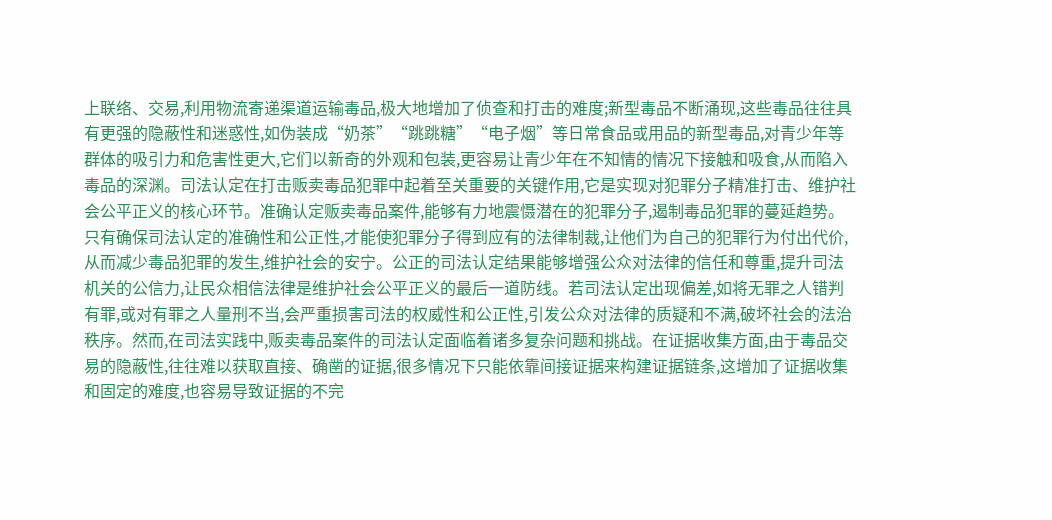上联络、交易,利用物流寄递渠道运输毒品,极大地增加了侦查和打击的难度;新型毒品不断涌现,这些毒品往往具有更强的隐蔽性和迷惑性,如伪装成“奶茶”“跳跳糖”“电子烟”等日常食品或用品的新型毒品,对青少年等群体的吸引力和危害性更大,它们以新奇的外观和包装,更容易让青少年在不知情的情况下接触和吸食,从而陷入毒品的深渊。司法认定在打击贩卖毒品犯罪中起着至关重要的关键作用,它是实现对犯罪分子精准打击、维护社会公平正义的核心环节。准确认定贩卖毒品案件,能够有力地震慑潜在的犯罪分子,遏制毒品犯罪的蔓延趋势。只有确保司法认定的准确性和公正性,才能使犯罪分子得到应有的法律制裁,让他们为自己的犯罪行为付出代价,从而减少毒品犯罪的发生,维护社会的安宁。公正的司法认定结果能够增强公众对法律的信任和尊重,提升司法机关的公信力,让民众相信法律是维护社会公平正义的最后一道防线。若司法认定出现偏差,如将无罪之人错判有罪,或对有罪之人量刑不当,会严重损害司法的权威性和公正性,引发公众对法律的质疑和不满,破坏社会的法治秩序。然而,在司法实践中,贩卖毒品案件的司法认定面临着诸多复杂问题和挑战。在证据收集方面,由于毒品交易的隐蔽性,往往难以获取直接、确凿的证据,很多情况下只能依靠间接证据来构建证据链条,这增加了证据收集和固定的难度,也容易导致证据的不完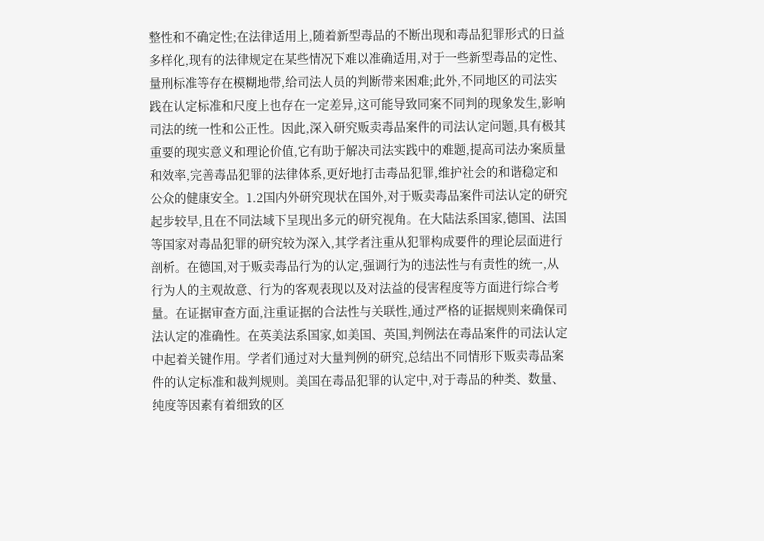整性和不确定性;在法律适用上,随着新型毒品的不断出现和毒品犯罪形式的日益多样化,现有的法律规定在某些情况下难以准确适用,对于一些新型毒品的定性、量刑标准等存在模糊地带,给司法人员的判断带来困难;此外,不同地区的司法实践在认定标准和尺度上也存在一定差异,这可能导致同案不同判的现象发生,影响司法的统一性和公正性。因此,深入研究贩卖毒品案件的司法认定问题,具有极其重要的现实意义和理论价值,它有助于解决司法实践中的难题,提高司法办案质量和效率,完善毒品犯罪的法律体系,更好地打击毒品犯罪,维护社会的和谐稳定和公众的健康安全。1.2国内外研究现状在国外,对于贩卖毒品案件司法认定的研究起步较早,且在不同法域下呈现出多元的研究视角。在大陆法系国家,德国、法国等国家对毒品犯罪的研究较为深入,其学者注重从犯罪构成要件的理论层面进行剖析。在德国,对于贩卖毒品行为的认定,强调行为的违法性与有责性的统一,从行为人的主观故意、行为的客观表现以及对法益的侵害程度等方面进行综合考量。在证据审查方面,注重证据的合法性与关联性,通过严格的证据规则来确保司法认定的准确性。在英美法系国家,如美国、英国,判例法在毒品案件的司法认定中起着关键作用。学者们通过对大量判例的研究,总结出不同情形下贩卖毒品案件的认定标准和裁判规则。美国在毒品犯罪的认定中,对于毒品的种类、数量、纯度等因素有着细致的区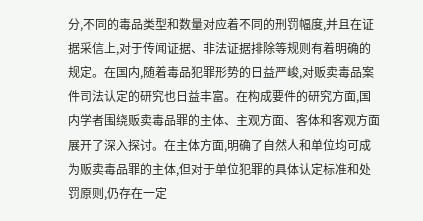分,不同的毒品类型和数量对应着不同的刑罚幅度,并且在证据采信上,对于传闻证据、非法证据排除等规则有着明确的规定。在国内,随着毒品犯罪形势的日益严峻,对贩卖毒品案件司法认定的研究也日益丰富。在构成要件的研究方面,国内学者围绕贩卖毒品罪的主体、主观方面、客体和客观方面展开了深入探讨。在主体方面,明确了自然人和单位均可成为贩卖毒品罪的主体,但对于单位犯罪的具体认定标准和处罚原则,仍存在一定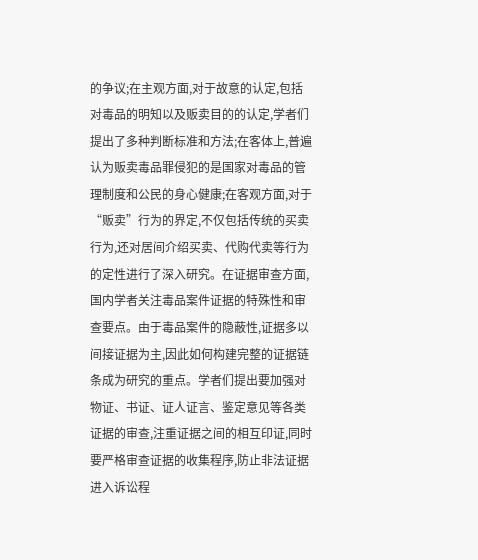的争议;在主观方面,对于故意的认定,包括对毒品的明知以及贩卖目的的认定,学者们提出了多种判断标准和方法;在客体上,普遍认为贩卖毒品罪侵犯的是国家对毒品的管理制度和公民的身心健康;在客观方面,对于“贩卖”行为的界定,不仅包括传统的买卖行为,还对居间介绍买卖、代购代卖等行为的定性进行了深入研究。在证据审查方面,国内学者关注毒品案件证据的特殊性和审查要点。由于毒品案件的隐蔽性,证据多以间接证据为主,因此如何构建完整的证据链条成为研究的重点。学者们提出要加强对物证、书证、证人证言、鉴定意见等各类证据的审查,注重证据之间的相互印证,同时要严格审查证据的收集程序,防止非法证据进入诉讼程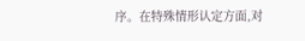序。在特殊情形认定方面,对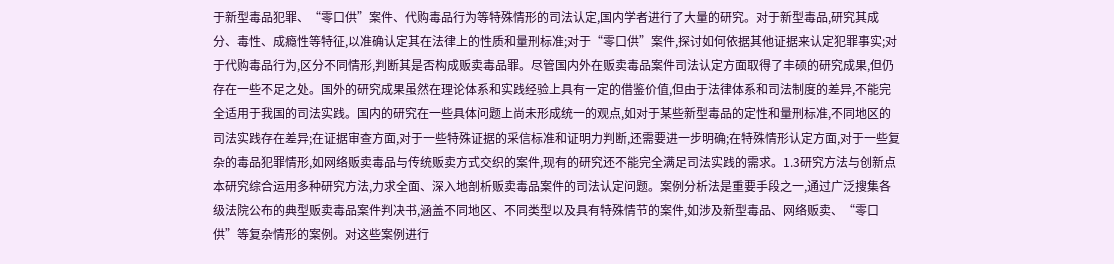于新型毒品犯罪、“零口供”案件、代购毒品行为等特殊情形的司法认定,国内学者进行了大量的研究。对于新型毒品,研究其成分、毒性、成瘾性等特征,以准确认定其在法律上的性质和量刑标准;对于“零口供”案件,探讨如何依据其他证据来认定犯罪事实;对于代购毒品行为,区分不同情形,判断其是否构成贩卖毒品罪。尽管国内外在贩卖毒品案件司法认定方面取得了丰硕的研究成果,但仍存在一些不足之处。国外的研究成果虽然在理论体系和实践经验上具有一定的借鉴价值,但由于法律体系和司法制度的差异,不能完全适用于我国的司法实践。国内的研究在一些具体问题上尚未形成统一的观点,如对于某些新型毒品的定性和量刑标准,不同地区的司法实践存在差异;在证据审查方面,对于一些特殊证据的采信标准和证明力判断,还需要进一步明确;在特殊情形认定方面,对于一些复杂的毒品犯罪情形,如网络贩卖毒品与传统贩卖方式交织的案件,现有的研究还不能完全满足司法实践的需求。1.3研究方法与创新点本研究综合运用多种研究方法,力求全面、深入地剖析贩卖毒品案件的司法认定问题。案例分析法是重要手段之一,通过广泛搜集各级法院公布的典型贩卖毒品案件判决书,涵盖不同地区、不同类型以及具有特殊情节的案件,如涉及新型毒品、网络贩卖、“零口供”等复杂情形的案例。对这些案例进行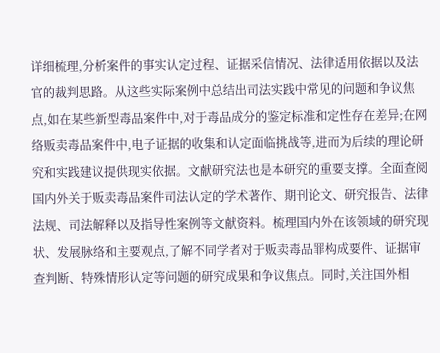详细梳理,分析案件的事实认定过程、证据采信情况、法律适用依据以及法官的裁判思路。从这些实际案例中总结出司法实践中常见的问题和争议焦点,如在某些新型毒品案件中,对于毒品成分的鉴定标准和定性存在差异;在网络贩卖毒品案件中,电子证据的收集和认定面临挑战等,进而为后续的理论研究和实践建议提供现实依据。文献研究法也是本研究的重要支撑。全面查阅国内外关于贩卖毒品案件司法认定的学术著作、期刊论文、研究报告、法律法规、司法解释以及指导性案例等文献资料。梳理国内外在该领域的研究现状、发展脉络和主要观点,了解不同学者对于贩卖毒品罪构成要件、证据审查判断、特殊情形认定等问题的研究成果和争议焦点。同时,关注国外相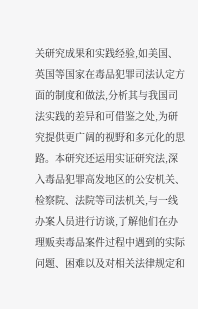关研究成果和实践经验,如美国、英国等国家在毒品犯罪司法认定方面的制度和做法,分析其与我国司法实践的差异和可借鉴之处,为研究提供更广阔的视野和多元化的思路。本研究还运用实证研究法,深入毒品犯罪高发地区的公安机关、检察院、法院等司法机关,与一线办案人员进行访谈,了解他们在办理贩卖毒品案件过程中遇到的实际问题、困难以及对相关法律规定和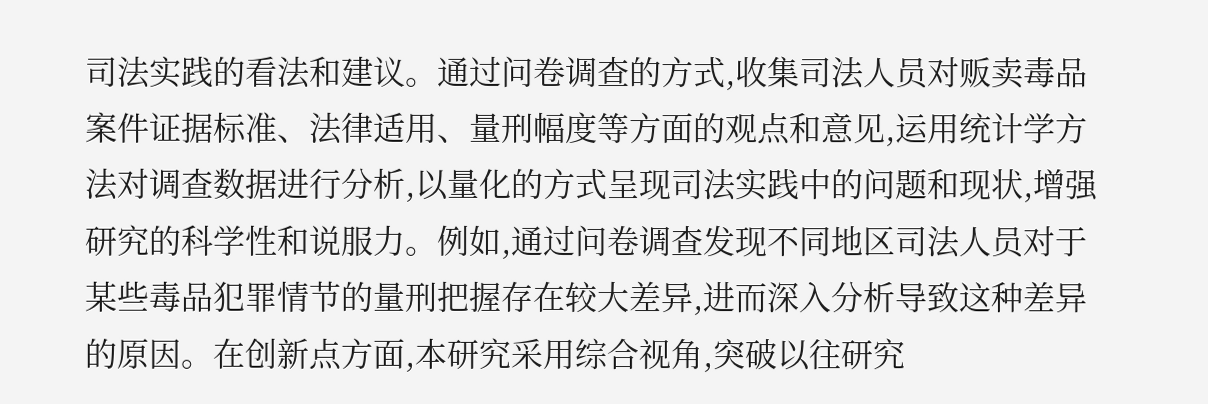司法实践的看法和建议。通过问卷调查的方式,收集司法人员对贩卖毒品案件证据标准、法律适用、量刑幅度等方面的观点和意见,运用统计学方法对调查数据进行分析,以量化的方式呈现司法实践中的问题和现状,增强研究的科学性和说服力。例如,通过问卷调查发现不同地区司法人员对于某些毒品犯罪情节的量刑把握存在较大差异,进而深入分析导致这种差异的原因。在创新点方面,本研究采用综合视角,突破以往研究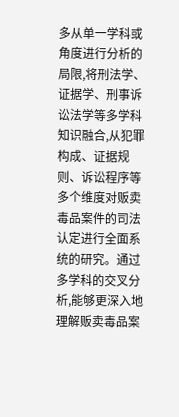多从单一学科或角度进行分析的局限,将刑法学、证据学、刑事诉讼法学等多学科知识融合,从犯罪构成、证据规则、诉讼程序等多个维度对贩卖毒品案件的司法认定进行全面系统的研究。通过多学科的交叉分析,能够更深入地理解贩卖毒品案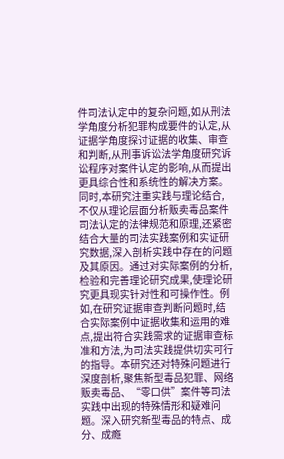件司法认定中的复杂问题,如从刑法学角度分析犯罪构成要件的认定,从证据学角度探讨证据的收集、审查和判断,从刑事诉讼法学角度研究诉讼程序对案件认定的影响,从而提出更具综合性和系统性的解决方案。同时,本研究注重实践与理论结合,不仅从理论层面分析贩卖毒品案件司法认定的法律规范和原理,还紧密结合大量的司法实践案例和实证研究数据,深入剖析实践中存在的问题及其原因。通过对实际案例的分析,检验和完善理论研究成果,使理论研究更具现实针对性和可操作性。例如,在研究证据审查判断问题时,结合实际案例中证据收集和运用的难点,提出符合实践需求的证据审查标准和方法,为司法实践提供切实可行的指导。本研究还对特殊问题进行深度剖析,聚焦新型毒品犯罪、网络贩卖毒品、“零口供”案件等司法实践中出现的特殊情形和疑难问题。深入研究新型毒品的特点、成分、成瘾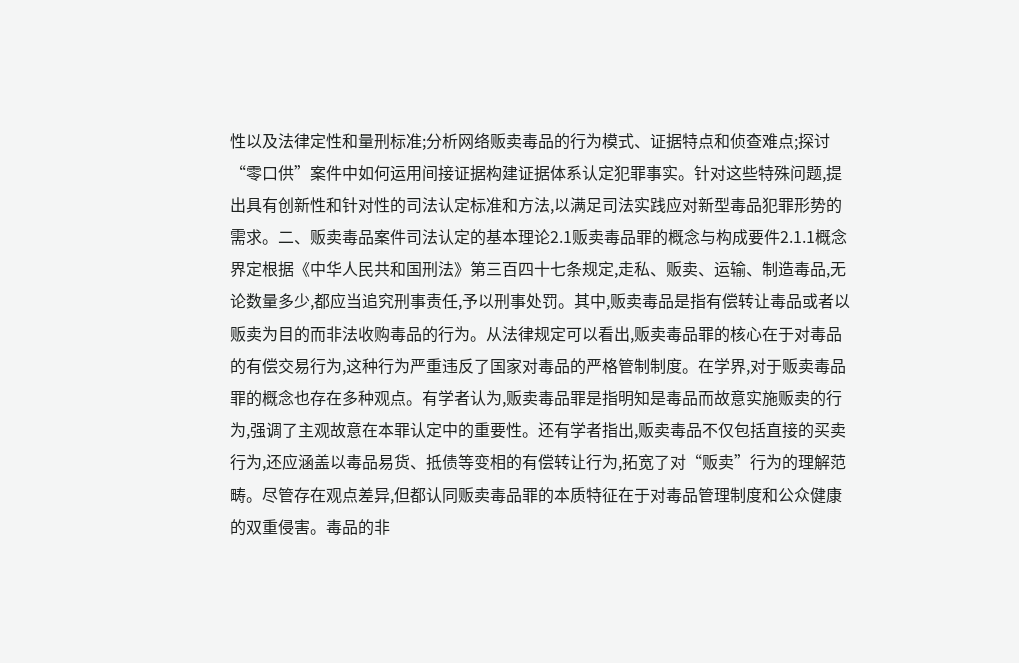性以及法律定性和量刑标准;分析网络贩卖毒品的行为模式、证据特点和侦查难点;探讨“零口供”案件中如何运用间接证据构建证据体系认定犯罪事实。针对这些特殊问题,提出具有创新性和针对性的司法认定标准和方法,以满足司法实践应对新型毒品犯罪形势的需求。二、贩卖毒品案件司法认定的基本理论2.1贩卖毒品罪的概念与构成要件2.1.1概念界定根据《中华人民共和国刑法》第三百四十七条规定,走私、贩卖、运输、制造毒品,无论数量多少,都应当追究刑事责任,予以刑事处罚。其中,贩卖毒品是指有偿转让毒品或者以贩卖为目的而非法收购毒品的行为。从法律规定可以看出,贩卖毒品罪的核心在于对毒品的有偿交易行为,这种行为严重违反了国家对毒品的严格管制制度。在学界,对于贩卖毒品罪的概念也存在多种观点。有学者认为,贩卖毒品罪是指明知是毒品而故意实施贩卖的行为,强调了主观故意在本罪认定中的重要性。还有学者指出,贩卖毒品不仅包括直接的买卖行为,还应涵盖以毒品易货、抵债等变相的有偿转让行为,拓宽了对“贩卖”行为的理解范畴。尽管存在观点差异,但都认同贩卖毒品罪的本质特征在于对毒品管理制度和公众健康的双重侵害。毒品的非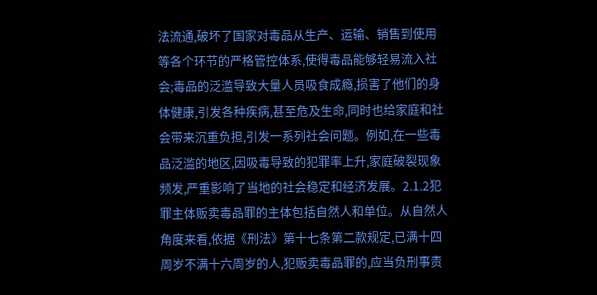法流通,破坏了国家对毒品从生产、运输、销售到使用等各个环节的严格管控体系,使得毒品能够轻易流入社会;毒品的泛滥导致大量人员吸食成瘾,损害了他们的身体健康,引发各种疾病,甚至危及生命,同时也给家庭和社会带来沉重负担,引发一系列社会问题。例如,在一些毒品泛滥的地区,因吸毒导致的犯罪率上升,家庭破裂现象频发,严重影响了当地的社会稳定和经济发展。2.1.2犯罪主体贩卖毒品罪的主体包括自然人和单位。从自然人角度来看,依据《刑法》第十七条第二款规定,已满十四周岁不满十六周岁的人,犯贩卖毒品罪的,应当负刑事责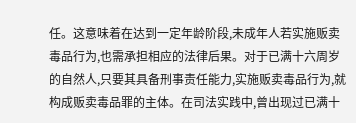任。这意味着在达到一定年龄阶段,未成年人若实施贩卖毒品行为,也需承担相应的法律后果。对于已满十六周岁的自然人,只要其具备刑事责任能力,实施贩卖毒品行为,就构成贩卖毒品罪的主体。在司法实践中,曾出现过已满十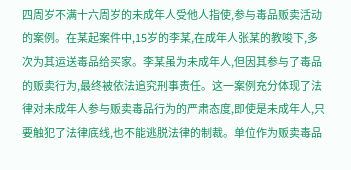四周岁不满十六周岁的未成年人受他人指使,参与毒品贩卖活动的案例。在某起案件中,15岁的李某,在成年人张某的教唆下,多次为其运送毒品给买家。李某虽为未成年人,但因其参与了毒品的贩卖行为,最终被依法追究刑事责任。这一案例充分体现了法律对未成年人参与贩卖毒品行为的严肃态度,即使是未成年人,只要触犯了法律底线,也不能逃脱法律的制裁。单位作为贩卖毒品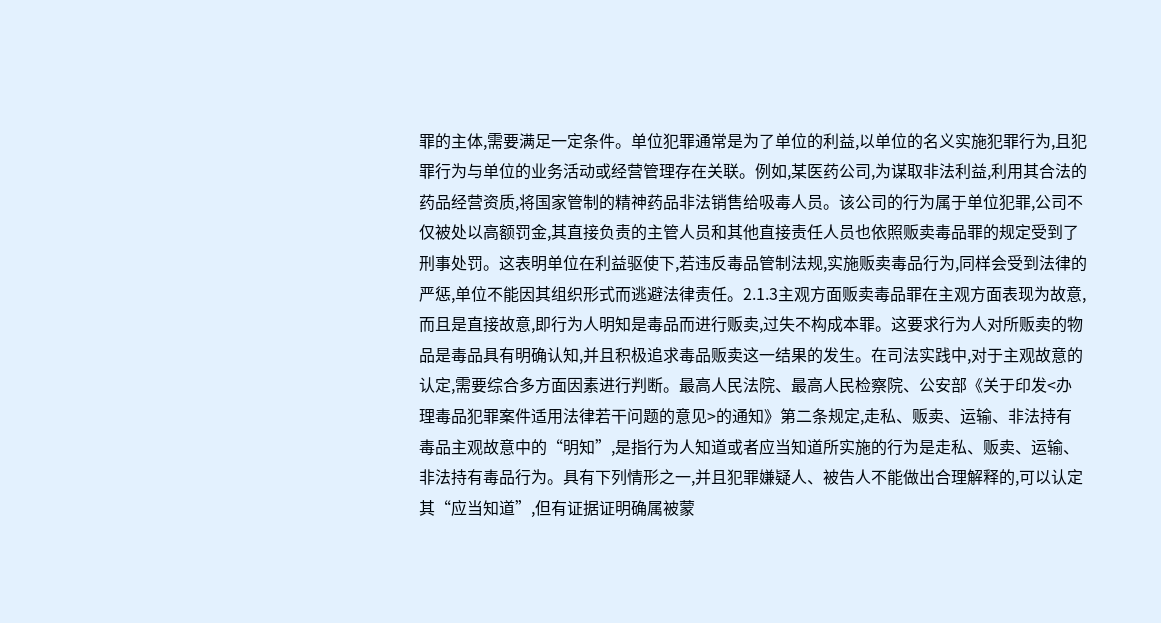罪的主体,需要满足一定条件。单位犯罪通常是为了单位的利益,以单位的名义实施犯罪行为,且犯罪行为与单位的业务活动或经营管理存在关联。例如,某医药公司,为谋取非法利益,利用其合法的药品经营资质,将国家管制的精神药品非法销售给吸毒人员。该公司的行为属于单位犯罪,公司不仅被处以高额罚金,其直接负责的主管人员和其他直接责任人员也依照贩卖毒品罪的规定受到了刑事处罚。这表明单位在利益驱使下,若违反毒品管制法规,实施贩卖毒品行为,同样会受到法律的严惩,单位不能因其组织形式而逃避法律责任。2.1.3主观方面贩卖毒品罪在主观方面表现为故意,而且是直接故意,即行为人明知是毒品而进行贩卖,过失不构成本罪。这要求行为人对所贩卖的物品是毒品具有明确认知,并且积极追求毒品贩卖这一结果的发生。在司法实践中,对于主观故意的认定,需要综合多方面因素进行判断。最高人民法院、最高人民检察院、公安部《关于印发<办理毒品犯罪案件适用法律若干问题的意见>的通知》第二条规定,走私、贩卖、运输、非法持有毒品主观故意中的“明知”,是指行为人知道或者应当知道所实施的行为是走私、贩卖、运输、非法持有毒品行为。具有下列情形之一,并且犯罪嫌疑人、被告人不能做出合理解释的,可以认定其“应当知道”,但有证据证明确属被蒙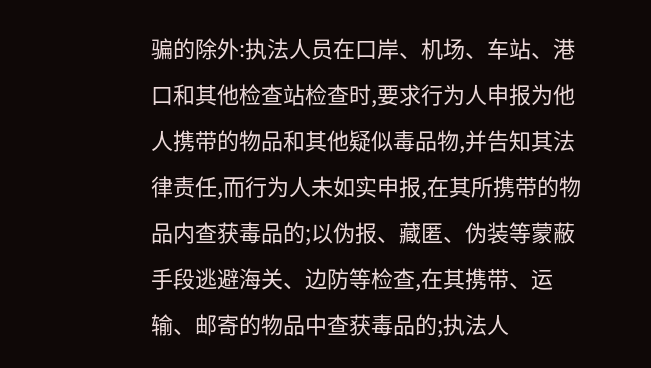骗的除外:执法人员在口岸、机场、车站、港口和其他检查站检查时,要求行为人申报为他人携带的物品和其他疑似毒品物,并告知其法律责任,而行为人未如实申报,在其所携带的物品内查获毒品的;以伪报、藏匿、伪装等蒙蔽手段逃避海关、边防等检查,在其携带、运输、邮寄的物品中查获毒品的;执法人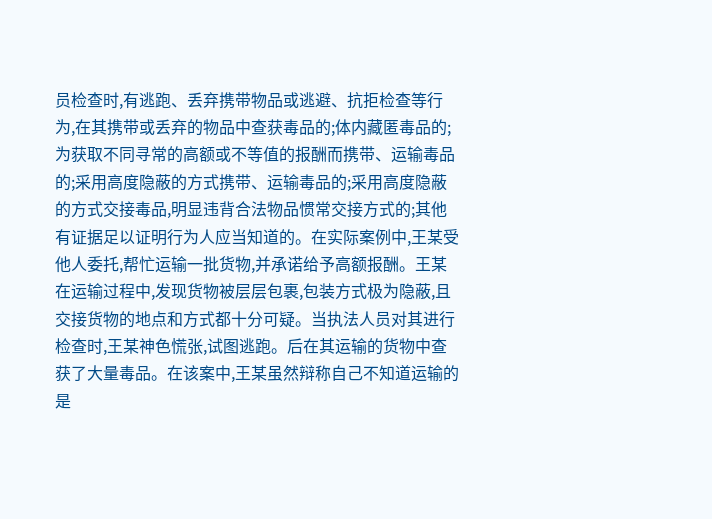员检查时,有逃跑、丢弃携带物品或逃避、抗拒检查等行为,在其携带或丢弃的物品中查获毒品的;体内藏匿毒品的;为获取不同寻常的高额或不等值的报酬而携带、运输毒品的;采用高度隐蔽的方式携带、运输毒品的;采用高度隐蔽的方式交接毒品,明显违背合法物品惯常交接方式的;其他有证据足以证明行为人应当知道的。在实际案例中,王某受他人委托,帮忙运输一批货物,并承诺给予高额报酬。王某在运输过程中,发现货物被层层包裹,包装方式极为隐蔽,且交接货物的地点和方式都十分可疑。当执法人员对其进行检查时,王某神色慌张,试图逃跑。后在其运输的货物中查获了大量毒品。在该案中,王某虽然辩称自己不知道运输的是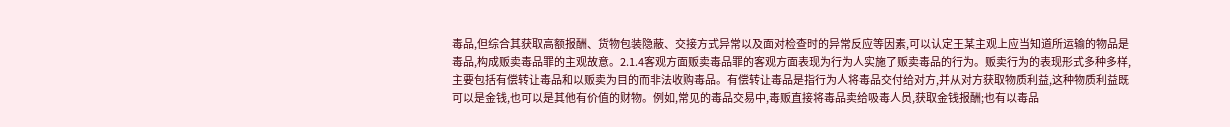毒品,但综合其获取高额报酬、货物包装隐蔽、交接方式异常以及面对检查时的异常反应等因素,可以认定王某主观上应当知道所运输的物品是毒品,构成贩卖毒品罪的主观故意。2.1.4客观方面贩卖毒品罪的客观方面表现为行为人实施了贩卖毒品的行为。贩卖行为的表现形式多种多样,主要包括有偿转让毒品和以贩卖为目的而非法收购毒品。有偿转让毒品是指行为人将毒品交付给对方,并从对方获取物质利益,这种物质利益既可以是金钱,也可以是其他有价值的财物。例如,常见的毒品交易中,毒贩直接将毒品卖给吸毒人员,获取金钱报酬;也有以毒品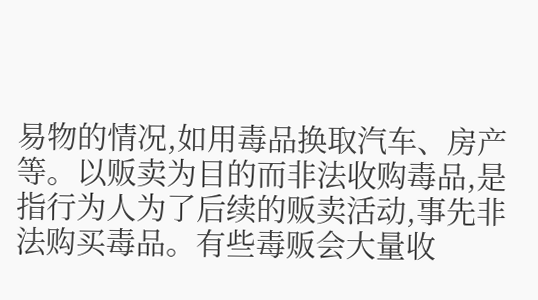易物的情况,如用毒品换取汽车、房产等。以贩卖为目的而非法收购毒品,是指行为人为了后续的贩卖活动,事先非法购买毒品。有些毒贩会大量收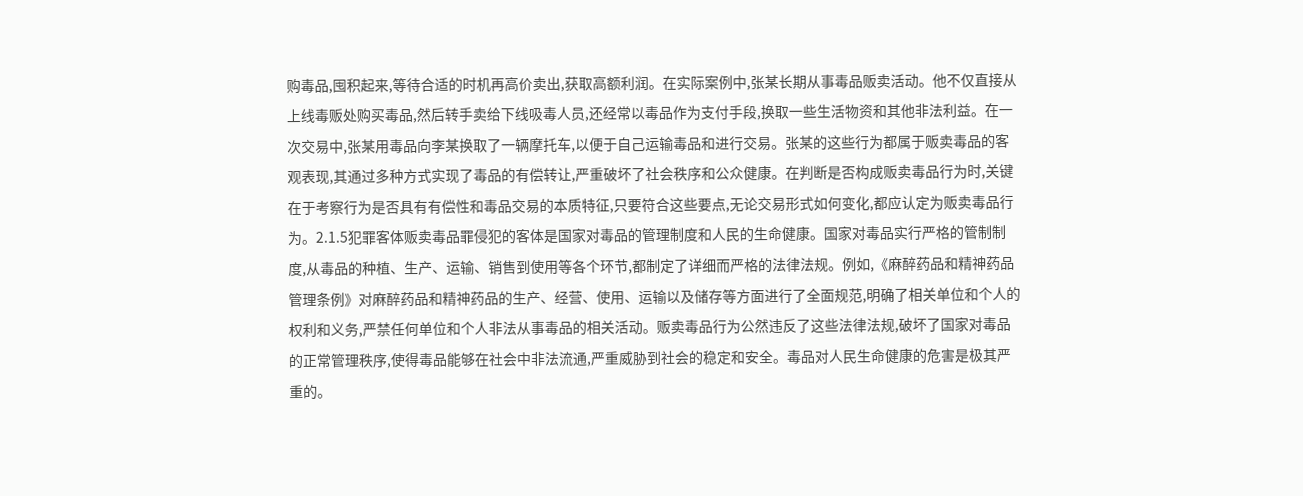购毒品,囤积起来,等待合适的时机再高价卖出,获取高额利润。在实际案例中,张某长期从事毒品贩卖活动。他不仅直接从上线毒贩处购买毒品,然后转手卖给下线吸毒人员,还经常以毒品作为支付手段,换取一些生活物资和其他非法利益。在一次交易中,张某用毒品向李某换取了一辆摩托车,以便于自己运输毒品和进行交易。张某的这些行为都属于贩卖毒品的客观表现,其通过多种方式实现了毒品的有偿转让,严重破坏了社会秩序和公众健康。在判断是否构成贩卖毒品行为时,关键在于考察行为是否具有有偿性和毒品交易的本质特征,只要符合这些要点,无论交易形式如何变化,都应认定为贩卖毒品行为。2.1.5犯罪客体贩卖毒品罪侵犯的客体是国家对毒品的管理制度和人民的生命健康。国家对毒品实行严格的管制制度,从毒品的种植、生产、运输、销售到使用等各个环节,都制定了详细而严格的法律法规。例如,《麻醉药品和精神药品管理条例》对麻醉药品和精神药品的生产、经营、使用、运输以及储存等方面进行了全面规范,明确了相关单位和个人的权利和义务,严禁任何单位和个人非法从事毒品的相关活动。贩卖毒品行为公然违反了这些法律法规,破坏了国家对毒品的正常管理秩序,使得毒品能够在社会中非法流通,严重威胁到社会的稳定和安全。毒品对人民生命健康的危害是极其严重的。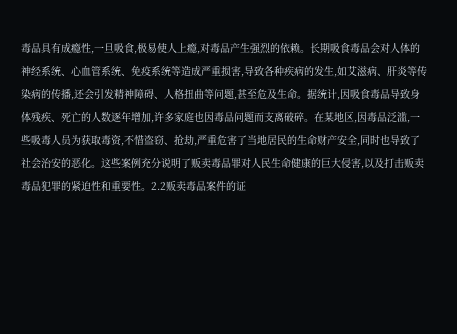毒品具有成瘾性,一旦吸食,极易使人上瘾,对毒品产生强烈的依赖。长期吸食毒品会对人体的神经系统、心血管系统、免疫系统等造成严重损害,导致各种疾病的发生,如艾滋病、肝炎等传染病的传播,还会引发精神障碍、人格扭曲等问题,甚至危及生命。据统计,因吸食毒品导致身体残疾、死亡的人数逐年增加,许多家庭也因毒品问题而支离破碎。在某地区,因毒品泛滥,一些吸毒人员为获取毒资,不惜盗窃、抢劫,严重危害了当地居民的生命财产安全,同时也导致了社会治安的恶化。这些案例充分说明了贩卖毒品罪对人民生命健康的巨大侵害,以及打击贩卖毒品犯罪的紧迫性和重要性。2.2贩卖毒品案件的证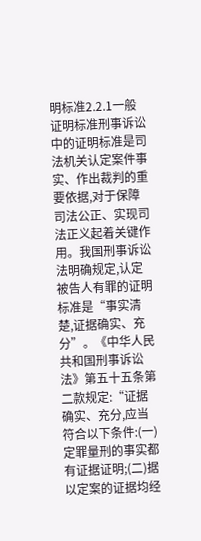明标准2.2.1一般证明标准刑事诉讼中的证明标准是司法机关认定案件事实、作出裁判的重要依据,对于保障司法公正、实现司法正义起着关键作用。我国刑事诉讼法明确规定,认定被告人有罪的证明标准是“事实清楚,证据确实、充分”。《中华人民共和国刑事诉讼法》第五十五条第二款规定:“证据确实、充分,应当符合以下条件:(一)定罪量刑的事实都有证据证明;(二)据以定案的证据均经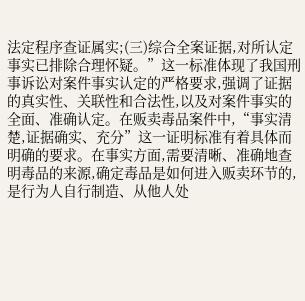法定程序查证属实;(三)综合全案证据,对所认定事实已排除合理怀疑。”这一标准体现了我国刑事诉讼对案件事实认定的严格要求,强调了证据的真实性、关联性和合法性,以及对案件事实的全面、准确认定。在贩卖毒品案件中,“事实清楚,证据确实、充分”这一证明标准有着具体而明确的要求。在事实方面,需要清晰、准确地查明毒品的来源,确定毒品是如何进入贩卖环节的,是行为人自行制造、从他人处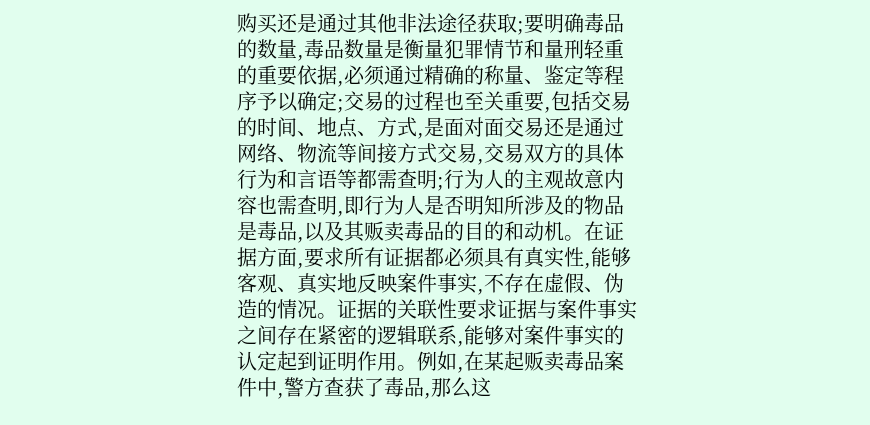购买还是通过其他非法途径获取;要明确毒品的数量,毒品数量是衡量犯罪情节和量刑轻重的重要依据,必须通过精确的称量、鉴定等程序予以确定;交易的过程也至关重要,包括交易的时间、地点、方式,是面对面交易还是通过网络、物流等间接方式交易,交易双方的具体行为和言语等都需查明;行为人的主观故意内容也需查明,即行为人是否明知所涉及的物品是毒品,以及其贩卖毒品的目的和动机。在证据方面,要求所有证据都必须具有真实性,能够客观、真实地反映案件事实,不存在虚假、伪造的情况。证据的关联性要求证据与案件事实之间存在紧密的逻辑联系,能够对案件事实的认定起到证明作用。例如,在某起贩卖毒品案件中,警方查获了毒品,那么这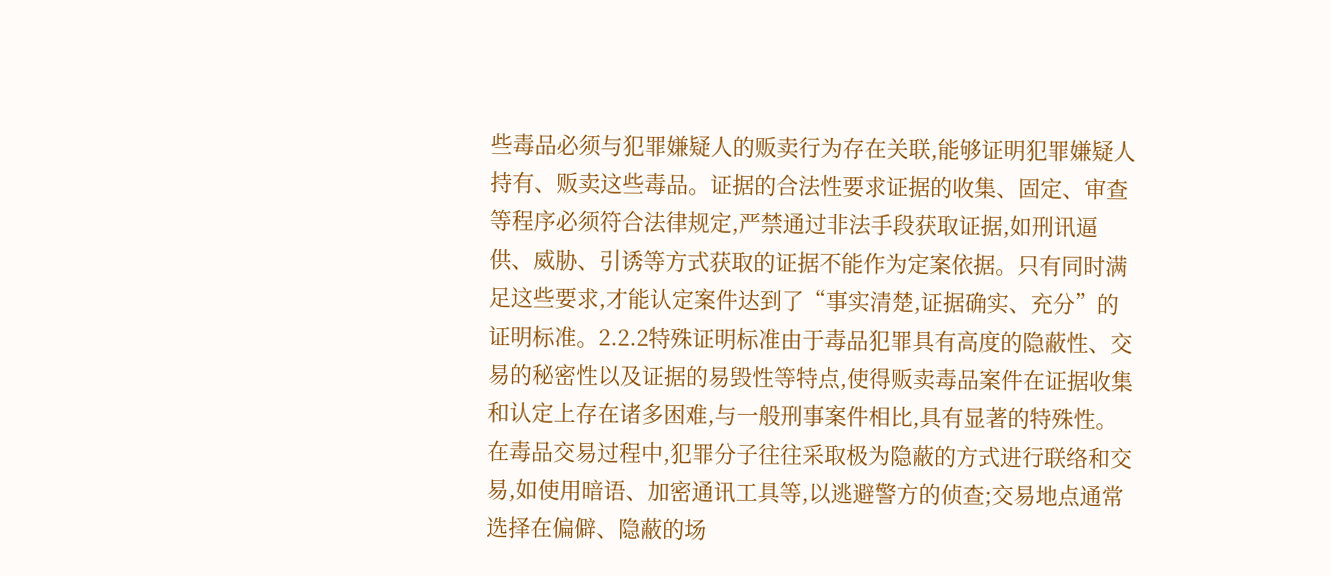些毒品必须与犯罪嫌疑人的贩卖行为存在关联,能够证明犯罪嫌疑人持有、贩卖这些毒品。证据的合法性要求证据的收集、固定、审查等程序必须符合法律规定,严禁通过非法手段获取证据,如刑讯逼供、威胁、引诱等方式获取的证据不能作为定案依据。只有同时满足这些要求,才能认定案件达到了“事实清楚,证据确实、充分”的证明标准。2.2.2特殊证明标准由于毒品犯罪具有高度的隐蔽性、交易的秘密性以及证据的易毁性等特点,使得贩卖毒品案件在证据收集和认定上存在诸多困难,与一般刑事案件相比,具有显著的特殊性。在毒品交易过程中,犯罪分子往往采取极为隐蔽的方式进行联络和交易,如使用暗语、加密通讯工具等,以逃避警方的侦查;交易地点通常选择在偏僻、隐蔽的场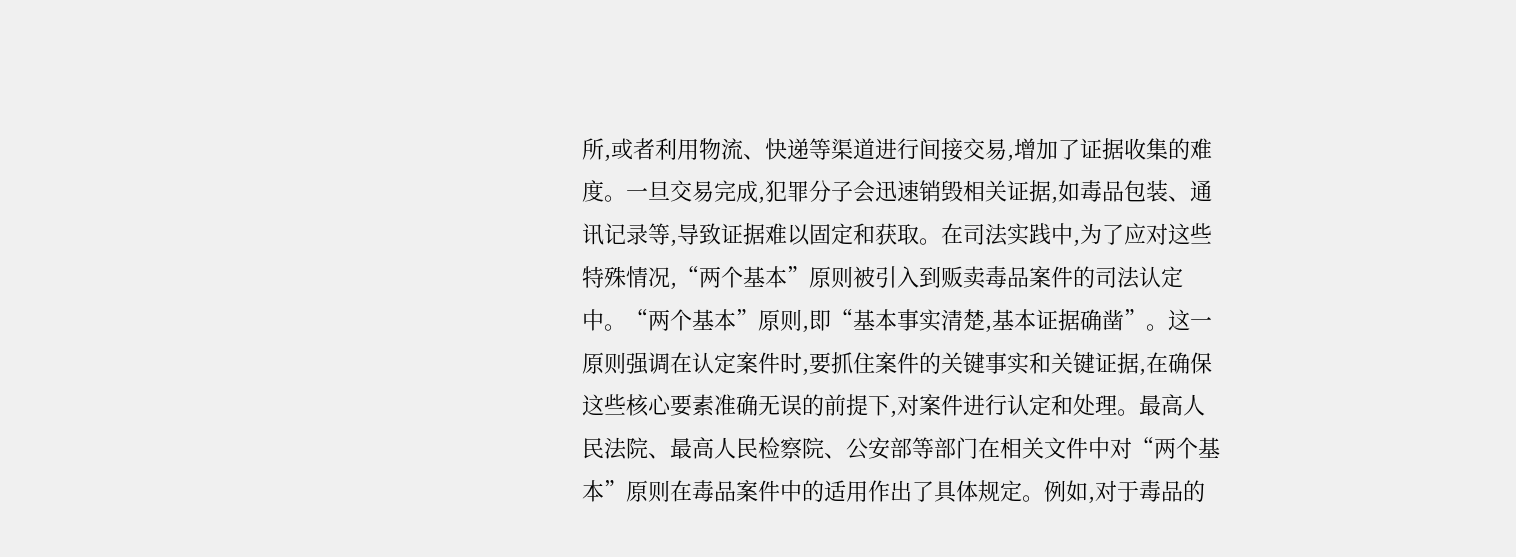所,或者利用物流、快递等渠道进行间接交易,增加了证据收集的难度。一旦交易完成,犯罪分子会迅速销毁相关证据,如毒品包装、通讯记录等,导致证据难以固定和获取。在司法实践中,为了应对这些特殊情况,“两个基本”原则被引入到贩卖毒品案件的司法认定中。“两个基本”原则,即“基本事实清楚,基本证据确凿”。这一原则强调在认定案件时,要抓住案件的关键事实和关键证据,在确保这些核心要素准确无误的前提下,对案件进行认定和处理。最高人民法院、最高人民检察院、公安部等部门在相关文件中对“两个基本”原则在毒品案件中的适用作出了具体规定。例如,对于毒品的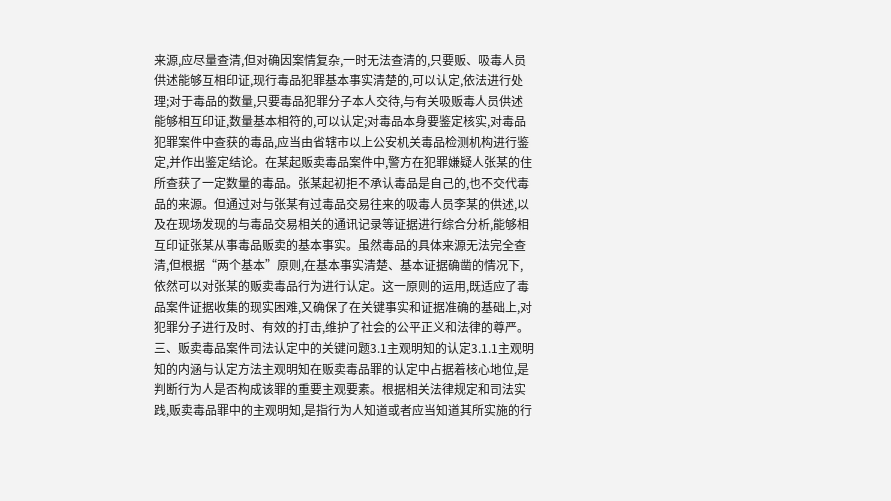来源,应尽量查清,但对确因案情复杂,一时无法查清的,只要贩、吸毒人员供述能够互相印证,现行毒品犯罪基本事实清楚的,可以认定,依法进行处理;对于毒品的数量,只要毒品犯罪分子本人交待,与有关吸贩毒人员供述能够相互印证,数量基本相符的,可以认定;对毒品本身要鉴定核实,对毒品犯罪案件中查获的毒品,应当由省辖市以上公安机关毒品检测机构进行鉴定,并作出鉴定结论。在某起贩卖毒品案件中,警方在犯罪嫌疑人张某的住所查获了一定数量的毒品。张某起初拒不承认毒品是自己的,也不交代毒品的来源。但通过对与张某有过毒品交易往来的吸毒人员李某的供述,以及在现场发现的与毒品交易相关的通讯记录等证据进行综合分析,能够相互印证张某从事毒品贩卖的基本事实。虽然毒品的具体来源无法完全查清,但根据“两个基本”原则,在基本事实清楚、基本证据确凿的情况下,依然可以对张某的贩卖毒品行为进行认定。这一原则的运用,既适应了毒品案件证据收集的现实困难,又确保了在关键事实和证据准确的基础上,对犯罪分子进行及时、有效的打击,维护了社会的公平正义和法律的尊严。三、贩卖毒品案件司法认定中的关键问题3.1主观明知的认定3.1.1主观明知的内涵与认定方法主观明知在贩卖毒品罪的认定中占据着核心地位,是判断行为人是否构成该罪的重要主观要素。根据相关法律规定和司法实践,贩卖毒品罪中的主观明知,是指行为人知道或者应当知道其所实施的行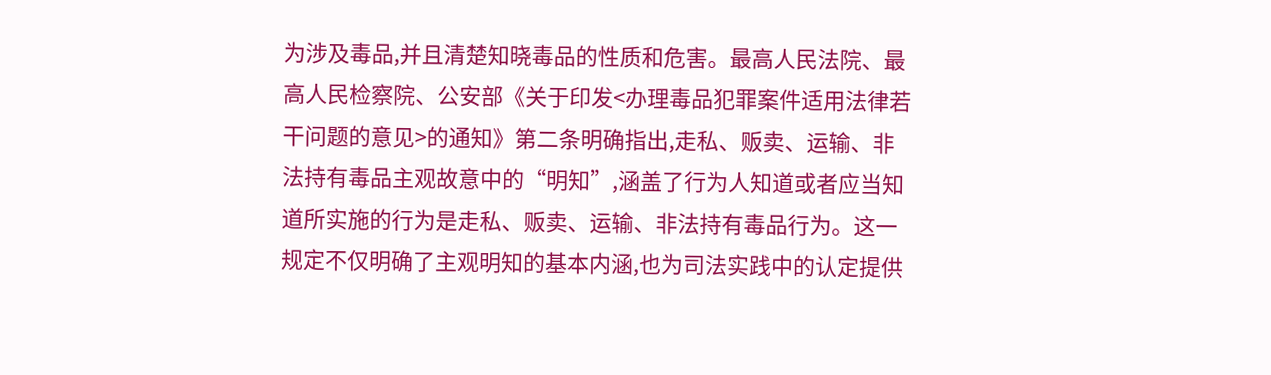为涉及毒品,并且清楚知晓毒品的性质和危害。最高人民法院、最高人民检察院、公安部《关于印发<办理毒品犯罪案件适用法律若干问题的意见>的通知》第二条明确指出,走私、贩卖、运输、非法持有毒品主观故意中的“明知”,涵盖了行为人知道或者应当知道所实施的行为是走私、贩卖、运输、非法持有毒品行为。这一规定不仅明确了主观明知的基本内涵,也为司法实践中的认定提供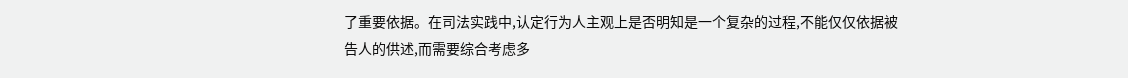了重要依据。在司法实践中,认定行为人主观上是否明知是一个复杂的过程,不能仅仅依据被告人的供述,而需要综合考虑多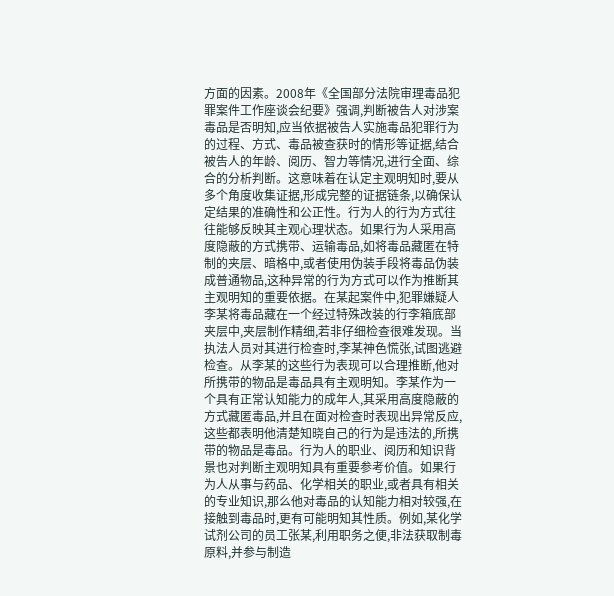方面的因素。2008年《全国部分法院审理毒品犯罪案件工作座谈会纪要》强调,判断被告人对涉案毒品是否明知,应当依据被告人实施毒品犯罪行为的过程、方式、毒品被查获时的情形等证据,结合被告人的年龄、阅历、智力等情况,进行全面、综合的分析判断。这意味着在认定主观明知时,要从多个角度收集证据,形成完整的证据链条,以确保认定结果的准确性和公正性。行为人的行为方式往往能够反映其主观心理状态。如果行为人采用高度隐蔽的方式携带、运输毒品,如将毒品藏匿在特制的夹层、暗格中,或者使用伪装手段将毒品伪装成普通物品,这种异常的行为方式可以作为推断其主观明知的重要依据。在某起案件中,犯罪嫌疑人李某将毒品藏在一个经过特殊改装的行李箱底部夹层中,夹层制作精细,若非仔细检查很难发现。当执法人员对其进行检查时,李某神色慌张,试图逃避检查。从李某的这些行为表现可以合理推断,他对所携带的物品是毒品具有主观明知。李某作为一个具有正常认知能力的成年人,其采用高度隐蔽的方式藏匿毒品,并且在面对检查时表现出异常反应,这些都表明他清楚知晓自己的行为是违法的,所携带的物品是毒品。行为人的职业、阅历和知识背景也对判断主观明知具有重要参考价值。如果行为人从事与药品、化学相关的职业,或者具有相关的专业知识,那么他对毒品的认知能力相对较强,在接触到毒品时,更有可能明知其性质。例如,某化学试剂公司的员工张某,利用职务之便,非法获取制毒原料,并参与制造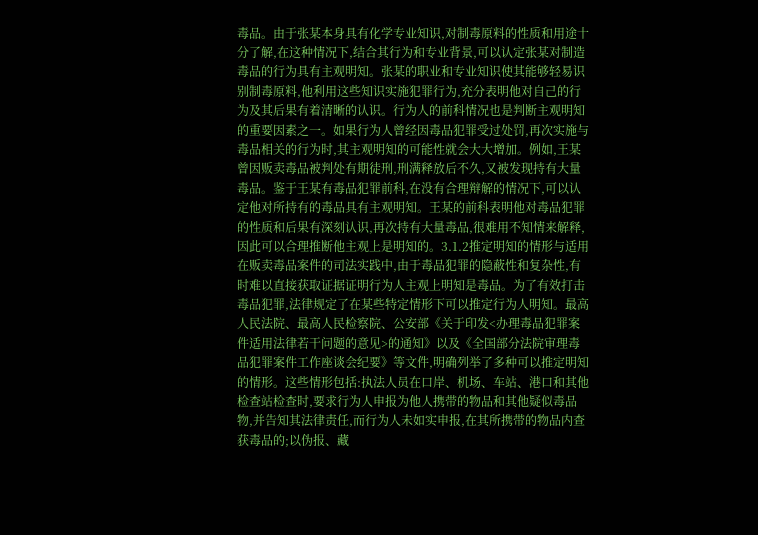毒品。由于张某本身具有化学专业知识,对制毒原料的性质和用途十分了解,在这种情况下,结合其行为和专业背景,可以认定张某对制造毒品的行为具有主观明知。张某的职业和专业知识使其能够轻易识别制毒原料,他利用这些知识实施犯罪行为,充分表明他对自己的行为及其后果有着清晰的认识。行为人的前科情况也是判断主观明知的重要因素之一。如果行为人曾经因毒品犯罪受过处罚,再次实施与毒品相关的行为时,其主观明知的可能性就会大大增加。例如,王某曾因贩卖毒品被判处有期徒刑,刑满释放后不久,又被发现持有大量毒品。鉴于王某有毒品犯罪前科,在没有合理辩解的情况下,可以认定他对所持有的毒品具有主观明知。王某的前科表明他对毒品犯罪的性质和后果有深刻认识,再次持有大量毒品,很难用不知情来解释,因此可以合理推断他主观上是明知的。3.1.2推定明知的情形与适用在贩卖毒品案件的司法实践中,由于毒品犯罪的隐蔽性和复杂性,有时难以直接获取证据证明行为人主观上明知是毒品。为了有效打击毒品犯罪,法律规定了在某些特定情形下可以推定行为人明知。最高人民法院、最高人民检察院、公安部《关于印发<办理毒品犯罪案件适用法律若干问题的意见>的通知》以及《全国部分法院审理毒品犯罪案件工作座谈会纪要》等文件,明确列举了多种可以推定明知的情形。这些情形包括:执法人员在口岸、机场、车站、港口和其他检查站检查时,要求行为人申报为他人携带的物品和其他疑似毒品物,并告知其法律责任,而行为人未如实申报,在其所携带的物品内查获毒品的;以伪报、藏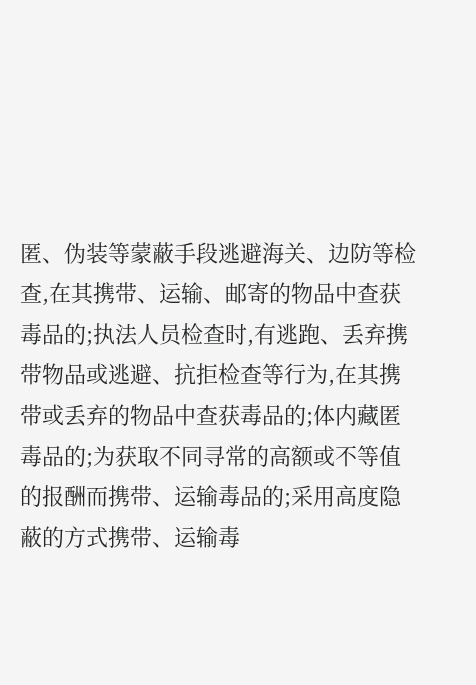匿、伪装等蒙蔽手段逃避海关、边防等检查,在其携带、运输、邮寄的物品中查获毒品的;执法人员检查时,有逃跑、丢弃携带物品或逃避、抗拒检查等行为,在其携带或丢弃的物品中查获毒品的;体内藏匿毒品的;为获取不同寻常的高额或不等值的报酬而携带、运输毒品的;采用高度隐蔽的方式携带、运输毒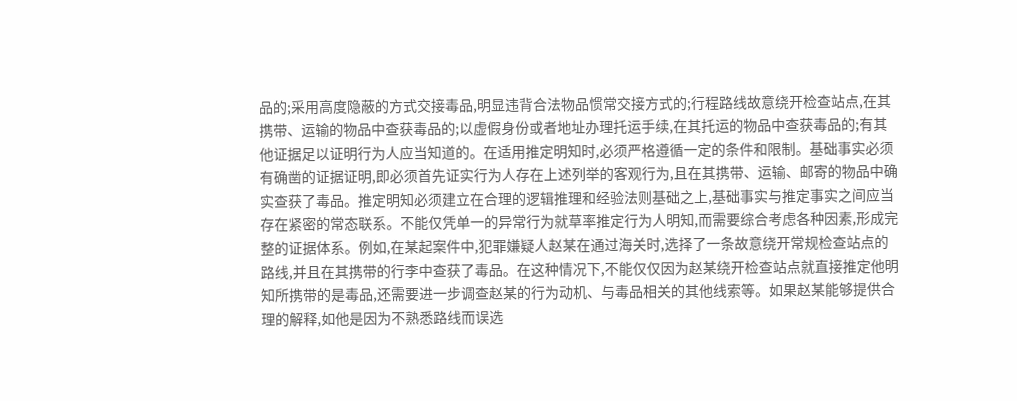品的;采用高度隐蔽的方式交接毒品,明显违背合法物品惯常交接方式的;行程路线故意绕开检查站点,在其携带、运输的物品中查获毒品的;以虚假身份或者地址办理托运手续,在其托运的物品中查获毒品的;有其他证据足以证明行为人应当知道的。在适用推定明知时,必须严格遵循一定的条件和限制。基础事实必须有确凿的证据证明,即必须首先证实行为人存在上述列举的客观行为,且在其携带、运输、邮寄的物品中确实查获了毒品。推定明知必须建立在合理的逻辑推理和经验法则基础之上,基础事实与推定事实之间应当存在紧密的常态联系。不能仅凭单一的异常行为就草率推定行为人明知,而需要综合考虑各种因素,形成完整的证据体系。例如,在某起案件中,犯罪嫌疑人赵某在通过海关时,选择了一条故意绕开常规检查站点的路线,并且在其携带的行李中查获了毒品。在这种情况下,不能仅仅因为赵某绕开检查站点就直接推定他明知所携带的是毒品,还需要进一步调查赵某的行为动机、与毒品相关的其他线索等。如果赵某能够提供合理的解释,如他是因为不熟悉路线而误选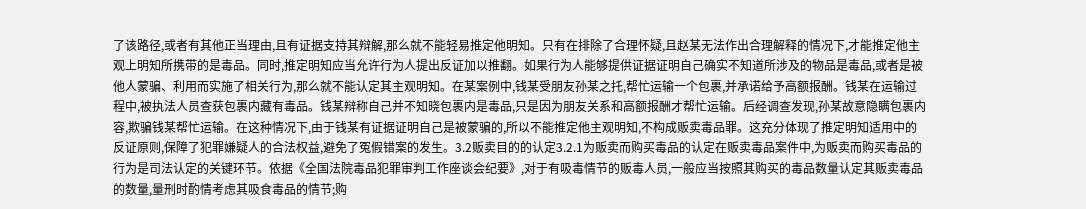了该路径,或者有其他正当理由,且有证据支持其辩解,那么就不能轻易推定他明知。只有在排除了合理怀疑,且赵某无法作出合理解释的情况下,才能推定他主观上明知所携带的是毒品。同时,推定明知应当允许行为人提出反证加以推翻。如果行为人能够提供证据证明自己确实不知道所涉及的物品是毒品,或者是被他人蒙骗、利用而实施了相关行为,那么就不能认定其主观明知。在某案例中,钱某受朋友孙某之托,帮忙运输一个包裹,并承诺给予高额报酬。钱某在运输过程中,被执法人员查获包裹内藏有毒品。钱某辩称自己并不知晓包裹内是毒品,只是因为朋友关系和高额报酬才帮忙运输。后经调查发现,孙某故意隐瞒包裹内容,欺骗钱某帮忙运输。在这种情况下,由于钱某有证据证明自己是被蒙骗的,所以不能推定他主观明知,不构成贩卖毒品罪。这充分体现了推定明知适用中的反证原则,保障了犯罪嫌疑人的合法权益,避免了冤假错案的发生。3.2贩卖目的的认定3.2.1为贩卖而购买毒品的认定在贩卖毒品案件中,为贩卖而购买毒品的行为是司法认定的关键环节。依据《全国法院毒品犯罪审判工作座谈会纪要》,对于有吸毒情节的贩毒人员,一般应当按照其购买的毒品数量认定其贩卖毒品的数量,量刑时酌情考虑其吸食毒品的情节;购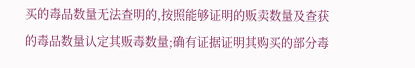买的毒品数量无法查明的,按照能够证明的贩卖数量及查获的毒品数量认定其贩毒数量;确有证据证明其购买的部分毒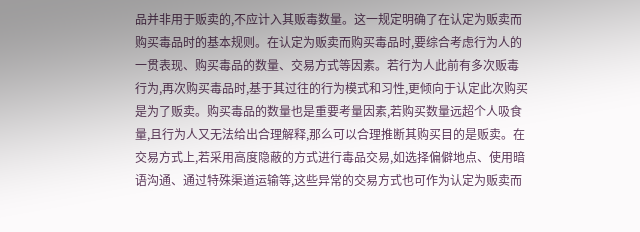品并非用于贩卖的,不应计入其贩毒数量。这一规定明确了在认定为贩卖而购买毒品时的基本规则。在认定为贩卖而购买毒品时,要综合考虑行为人的一贯表现、购买毒品的数量、交易方式等因素。若行为人此前有多次贩毒行为,再次购买毒品时,基于其过往的行为模式和习性,更倾向于认定此次购买是为了贩卖。购买毒品的数量也是重要考量因素,若购买数量远超个人吸食量,且行为人又无法给出合理解释,那么可以合理推断其购买目的是贩卖。在交易方式上,若采用高度隐蔽的方式进行毒品交易,如选择偏僻地点、使用暗语沟通、通过特殊渠道运输等,这些异常的交易方式也可作为认定为贩卖而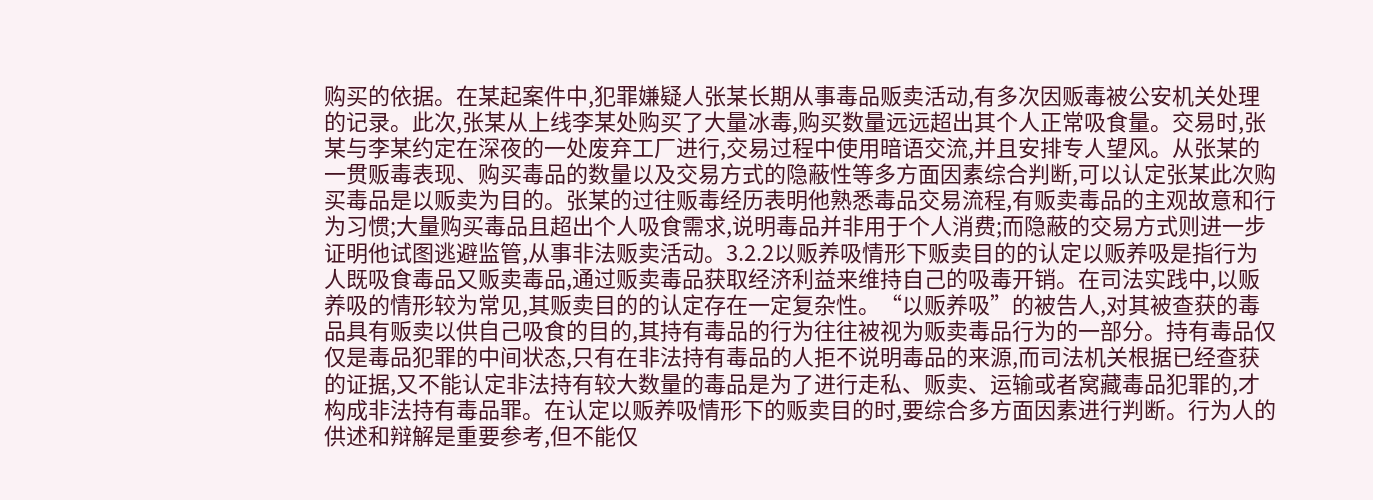购买的依据。在某起案件中,犯罪嫌疑人张某长期从事毒品贩卖活动,有多次因贩毒被公安机关处理的记录。此次,张某从上线李某处购买了大量冰毒,购买数量远远超出其个人正常吸食量。交易时,张某与李某约定在深夜的一处废弃工厂进行,交易过程中使用暗语交流,并且安排专人望风。从张某的一贯贩毒表现、购买毒品的数量以及交易方式的隐蔽性等多方面因素综合判断,可以认定张某此次购买毒品是以贩卖为目的。张某的过往贩毒经历表明他熟悉毒品交易流程,有贩卖毒品的主观故意和行为习惯;大量购买毒品且超出个人吸食需求,说明毒品并非用于个人消费;而隐蔽的交易方式则进一步证明他试图逃避监管,从事非法贩卖活动。3.2.2以贩养吸情形下贩卖目的的认定以贩养吸是指行为人既吸食毒品又贩卖毒品,通过贩卖毒品获取经济利益来维持自己的吸毒开销。在司法实践中,以贩养吸的情形较为常见,其贩卖目的的认定存在一定复杂性。“以贩养吸”的被告人,对其被查获的毒品具有贩卖以供自己吸食的目的,其持有毒品的行为往往被视为贩卖毒品行为的一部分。持有毒品仅仅是毒品犯罪的中间状态,只有在非法持有毒品的人拒不说明毒品的来源,而司法机关根据已经查获的证据,又不能认定非法持有较大数量的毒品是为了进行走私、贩卖、运输或者窝藏毒品犯罪的,才构成非法持有毒品罪。在认定以贩养吸情形下的贩卖目的时,要综合多方面因素进行判断。行为人的供述和辩解是重要参考,但不能仅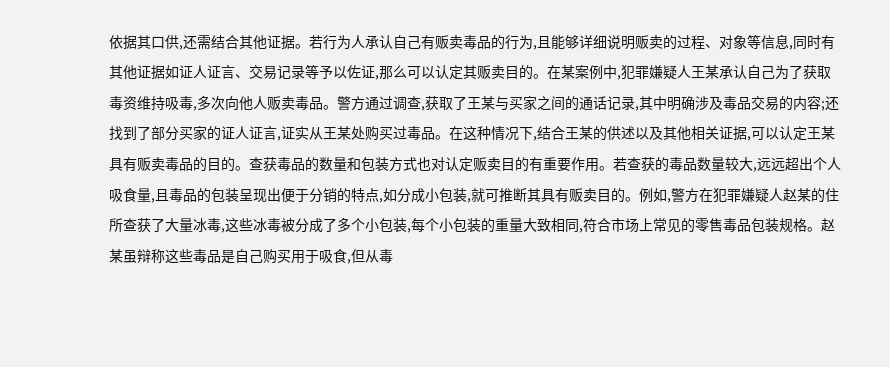依据其口供,还需结合其他证据。若行为人承认自己有贩卖毒品的行为,且能够详细说明贩卖的过程、对象等信息,同时有其他证据如证人证言、交易记录等予以佐证,那么可以认定其贩卖目的。在某案例中,犯罪嫌疑人王某承认自己为了获取毒资维持吸毒,多次向他人贩卖毒品。警方通过调查,获取了王某与买家之间的通话记录,其中明确涉及毒品交易的内容;还找到了部分买家的证人证言,证实从王某处购买过毒品。在这种情况下,结合王某的供述以及其他相关证据,可以认定王某具有贩卖毒品的目的。查获毒品的数量和包装方式也对认定贩卖目的有重要作用。若查获的毒品数量较大,远远超出个人吸食量,且毒品的包装呈现出便于分销的特点,如分成小包装,就可推断其具有贩卖目的。例如,警方在犯罪嫌疑人赵某的住所查获了大量冰毒,这些冰毒被分成了多个小包装,每个小包装的重量大致相同,符合市场上常见的零售毒品包装规格。赵某虽辩称这些毒品是自己购买用于吸食,但从毒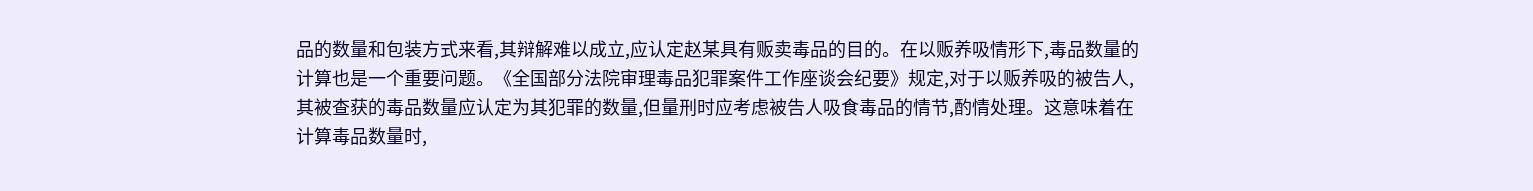品的数量和包装方式来看,其辩解难以成立,应认定赵某具有贩卖毒品的目的。在以贩养吸情形下,毒品数量的计算也是一个重要问题。《全国部分法院审理毒品犯罪案件工作座谈会纪要》规定,对于以贩养吸的被告人,其被查获的毒品数量应认定为其犯罪的数量,但量刑时应考虑被告人吸食毒品的情节,酌情处理。这意味着在计算毒品数量时,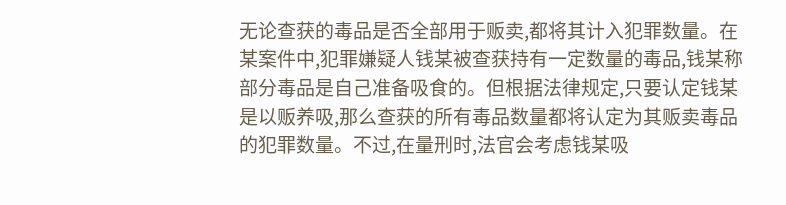无论查获的毒品是否全部用于贩卖,都将其计入犯罪数量。在某案件中,犯罪嫌疑人钱某被查获持有一定数量的毒品,钱某称部分毒品是自己准备吸食的。但根据法律规定,只要认定钱某是以贩养吸,那么查获的所有毒品数量都将认定为其贩卖毒品的犯罪数量。不过,在量刑时,法官会考虑钱某吸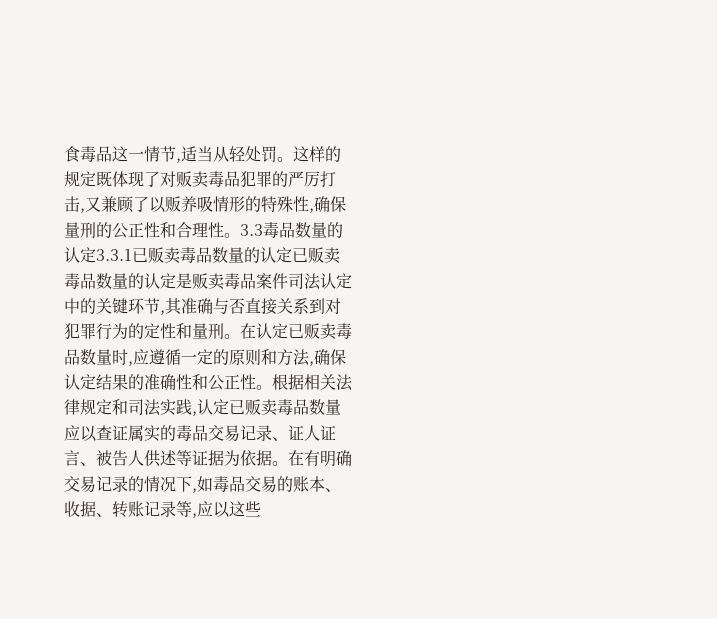食毒品这一情节,适当从轻处罚。这样的规定既体现了对贩卖毒品犯罪的严厉打击,又兼顾了以贩养吸情形的特殊性,确保量刑的公正性和合理性。3.3毒品数量的认定3.3.1已贩卖毒品数量的认定已贩卖毒品数量的认定是贩卖毒品案件司法认定中的关键环节,其准确与否直接关系到对犯罪行为的定性和量刑。在认定已贩卖毒品数量时,应遵循一定的原则和方法,确保认定结果的准确性和公正性。根据相关法律规定和司法实践,认定已贩卖毒品数量应以查证属实的毒品交易记录、证人证言、被告人供述等证据为依据。在有明确交易记录的情况下,如毒品交易的账本、收据、转账记录等,应以这些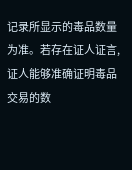记录所显示的毒品数量为准。若存在证人证言,证人能够准确证明毒品交易的数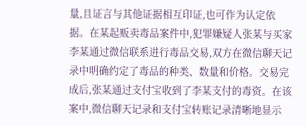量,且证言与其他证据相互印证,也可作为认定依据。在某起贩卖毒品案件中,犯罪嫌疑人张某与买家李某通过微信联系进行毒品交易,双方在微信聊天记录中明确约定了毒品的种类、数量和价格。交易完成后,张某通过支付宝收到了李某支付的毒资。在该案中,微信聊天记录和支付宝转账记录清晰地显示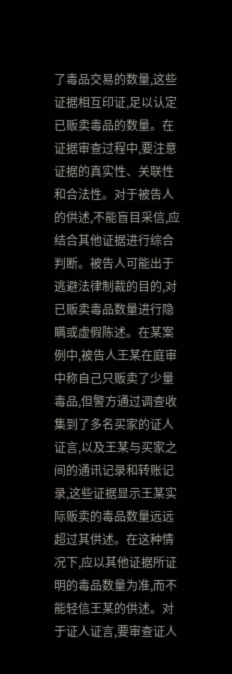了毒品交易的数量,这些证据相互印证,足以认定已贩卖毒品的数量。在证据审查过程中,要注意证据的真实性、关联性和合法性。对于被告人的供述,不能盲目采信,应结合其他证据进行综合判断。被告人可能出于逃避法律制裁的目的,对已贩卖毒品数量进行隐瞒或虚假陈述。在某案例中,被告人王某在庭审中称自己只贩卖了少量毒品,但警方通过调查收集到了多名买家的证人证言,以及王某与买家之间的通讯记录和转账记录,这些证据显示王某实际贩卖的毒品数量远远超过其供述。在这种情况下,应以其他证据所证明的毒品数量为准,而不能轻信王某的供述。对于证人证言,要审查证人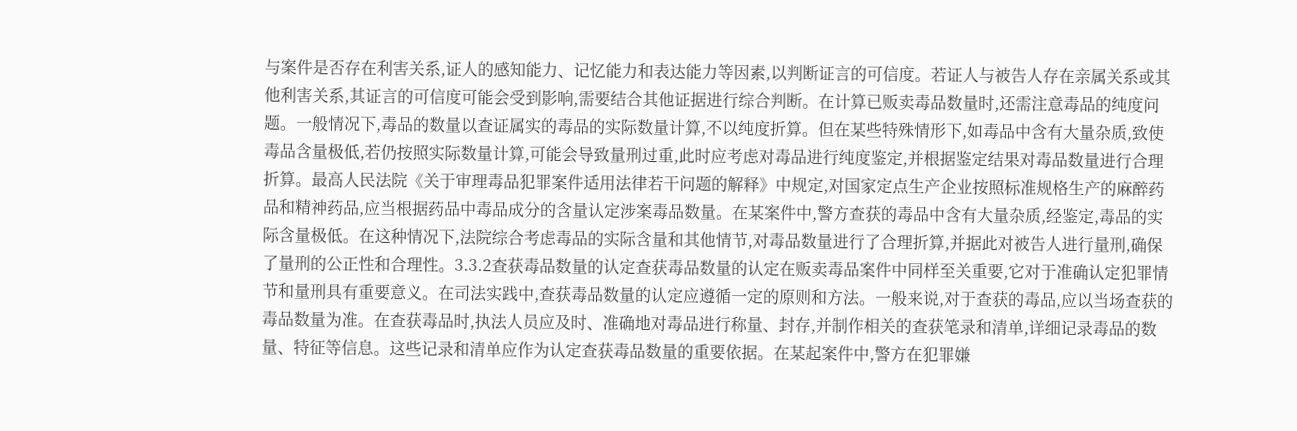与案件是否存在利害关系,证人的感知能力、记忆能力和表达能力等因素,以判断证言的可信度。若证人与被告人存在亲属关系或其他利害关系,其证言的可信度可能会受到影响,需要结合其他证据进行综合判断。在计算已贩卖毒品数量时,还需注意毒品的纯度问题。一般情况下,毒品的数量以查证属实的毒品的实际数量计算,不以纯度折算。但在某些特殊情形下,如毒品中含有大量杂质,致使毒品含量极低,若仍按照实际数量计算,可能会导致量刑过重,此时应考虑对毒品进行纯度鉴定,并根据鉴定结果对毒品数量进行合理折算。最高人民法院《关于审理毒品犯罪案件适用法律若干问题的解释》中规定,对国家定点生产企业按照标准规格生产的麻醉药品和精神药品,应当根据药品中毒品成分的含量认定涉案毒品数量。在某案件中,警方查获的毒品中含有大量杂质,经鉴定,毒品的实际含量极低。在这种情况下,法院综合考虑毒品的实际含量和其他情节,对毒品数量进行了合理折算,并据此对被告人进行量刑,确保了量刑的公正性和合理性。3.3.2查获毒品数量的认定查获毒品数量的认定在贩卖毒品案件中同样至关重要,它对于准确认定犯罪情节和量刑具有重要意义。在司法实践中,查获毒品数量的认定应遵循一定的原则和方法。一般来说,对于查获的毒品,应以当场查获的毒品数量为准。在查获毒品时,执法人员应及时、准确地对毒品进行称量、封存,并制作相关的查获笔录和清单,详细记录毒品的数量、特征等信息。这些记录和清单应作为认定查获毒品数量的重要依据。在某起案件中,警方在犯罪嫌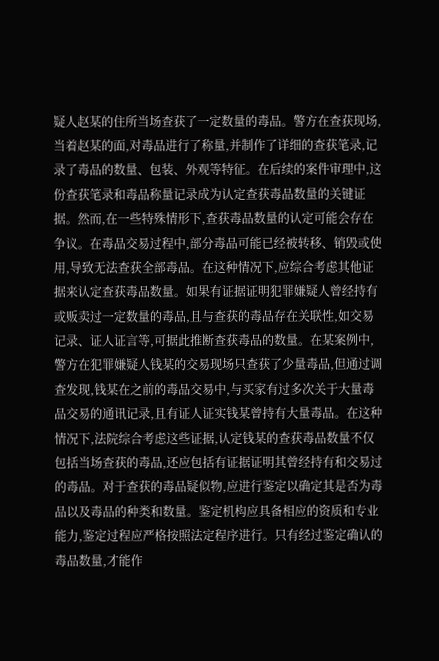疑人赵某的住所当场查获了一定数量的毒品。警方在查获现场,当着赵某的面,对毒品进行了称量,并制作了详细的查获笔录,记录了毒品的数量、包装、外观等特征。在后续的案件审理中,这份查获笔录和毒品称量记录成为认定查获毒品数量的关键证据。然而,在一些特殊情形下,查获毒品数量的认定可能会存在争议。在毒品交易过程中,部分毒品可能已经被转移、销毁或使用,导致无法查获全部毒品。在这种情况下,应综合考虑其他证据来认定查获毒品数量。如果有证据证明犯罪嫌疑人曾经持有或贩卖过一定数量的毒品,且与查获的毒品存在关联性,如交易记录、证人证言等,可据此推断查获毒品的数量。在某案例中,警方在犯罪嫌疑人钱某的交易现场只查获了少量毒品,但通过调查发现,钱某在之前的毒品交易中,与买家有过多次关于大量毒品交易的通讯记录,且有证人证实钱某曾持有大量毒品。在这种情况下,法院综合考虑这些证据,认定钱某的查获毒品数量不仅包括当场查获的毒品,还应包括有证据证明其曾经持有和交易过的毒品。对于查获的毒品疑似物,应进行鉴定以确定其是否为毒品以及毒品的种类和数量。鉴定机构应具备相应的资质和专业能力,鉴定过程应严格按照法定程序进行。只有经过鉴定确认的毒品数量,才能作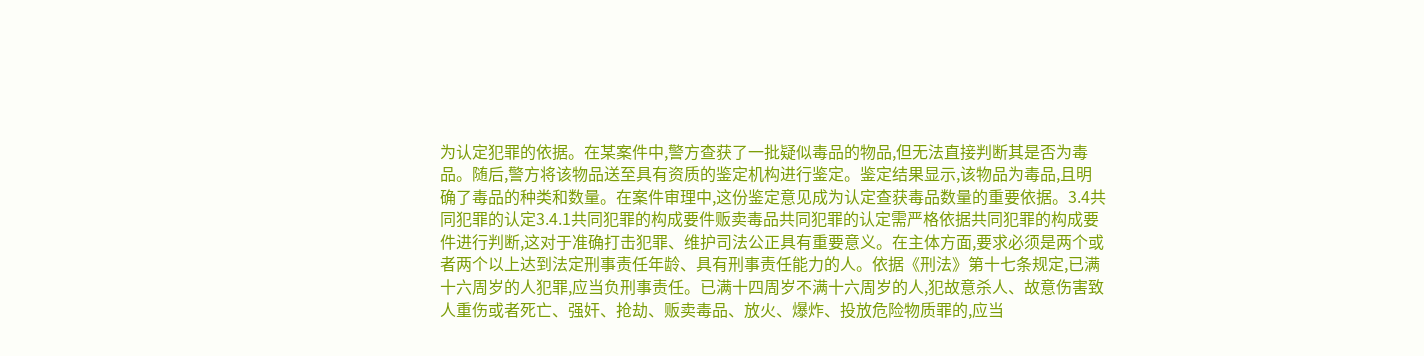为认定犯罪的依据。在某案件中,警方查获了一批疑似毒品的物品,但无法直接判断其是否为毒品。随后,警方将该物品送至具有资质的鉴定机构进行鉴定。鉴定结果显示,该物品为毒品,且明确了毒品的种类和数量。在案件审理中,这份鉴定意见成为认定查获毒品数量的重要依据。3.4共同犯罪的认定3.4.1共同犯罪的构成要件贩卖毒品共同犯罪的认定需严格依据共同犯罪的构成要件进行判断,这对于准确打击犯罪、维护司法公正具有重要意义。在主体方面,要求必须是两个或者两个以上达到法定刑事责任年龄、具有刑事责任能力的人。依据《刑法》第十七条规定,已满十六周岁的人犯罪,应当负刑事责任。已满十四周岁不满十六周岁的人,犯故意杀人、故意伤害致人重伤或者死亡、强奸、抢劫、贩卖毒品、放火、爆炸、投放危险物质罪的,应当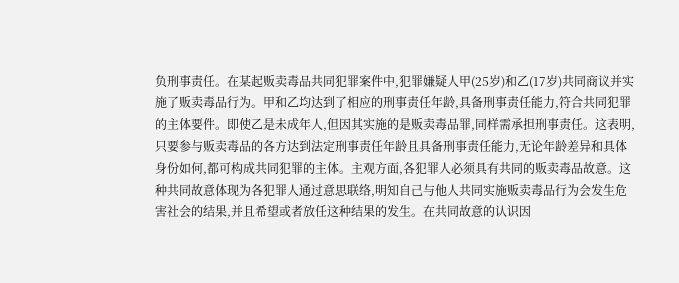负刑事责任。在某起贩卖毒品共同犯罪案件中,犯罪嫌疑人甲(25岁)和乙(17岁)共同商议并实施了贩卖毒品行为。甲和乙均达到了相应的刑事责任年龄,具备刑事责任能力,符合共同犯罪的主体要件。即使乙是未成年人,但因其实施的是贩卖毒品罪,同样需承担刑事责任。这表明,只要参与贩卖毒品的各方达到法定刑事责任年龄且具备刑事责任能力,无论年龄差异和具体身份如何,都可构成共同犯罪的主体。主观方面,各犯罪人必须具有共同的贩卖毒品故意。这种共同故意体现为各犯罪人通过意思联络,明知自己与他人共同实施贩卖毒品行为会发生危害社会的结果,并且希望或者放任这种结果的发生。在共同故意的认识因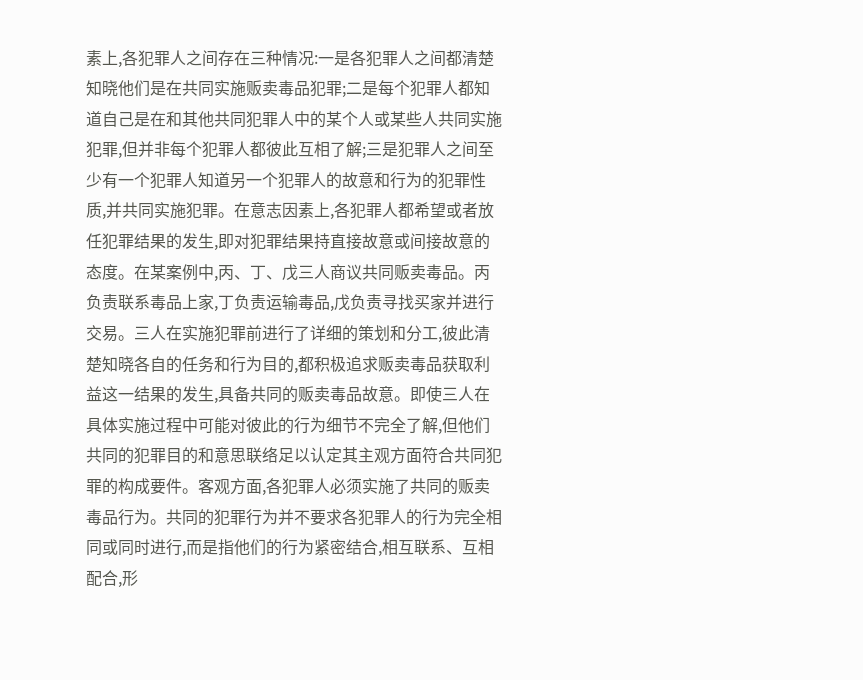素上,各犯罪人之间存在三种情况:一是各犯罪人之间都清楚知晓他们是在共同实施贩卖毒品犯罪;二是每个犯罪人都知道自己是在和其他共同犯罪人中的某个人或某些人共同实施犯罪,但并非每个犯罪人都彼此互相了解;三是犯罪人之间至少有一个犯罪人知道另一个犯罪人的故意和行为的犯罪性质,并共同实施犯罪。在意志因素上,各犯罪人都希望或者放任犯罪结果的发生,即对犯罪结果持直接故意或间接故意的态度。在某案例中,丙、丁、戊三人商议共同贩卖毒品。丙负责联系毒品上家,丁负责运输毒品,戊负责寻找买家并进行交易。三人在实施犯罪前进行了详细的策划和分工,彼此清楚知晓各自的任务和行为目的,都积极追求贩卖毒品获取利益这一结果的发生,具备共同的贩卖毒品故意。即使三人在具体实施过程中可能对彼此的行为细节不完全了解,但他们共同的犯罪目的和意思联络足以认定其主观方面符合共同犯罪的构成要件。客观方面,各犯罪人必须实施了共同的贩卖毒品行为。共同的犯罪行为并不要求各犯罪人的行为完全相同或同时进行,而是指他们的行为紧密结合,相互联系、互相配合,形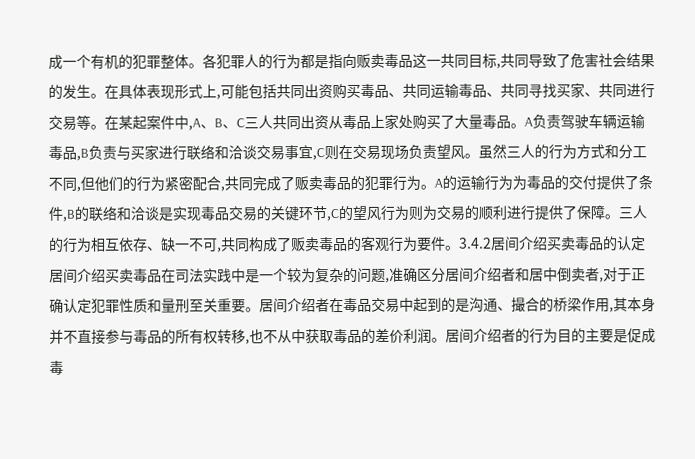成一个有机的犯罪整体。各犯罪人的行为都是指向贩卖毒品这一共同目标,共同导致了危害社会结果的发生。在具体表现形式上,可能包括共同出资购买毒品、共同运输毒品、共同寻找买家、共同进行交易等。在某起案件中,A、B、C三人共同出资从毒品上家处购买了大量毒品。A负责驾驶车辆运输毒品,B负责与买家进行联络和洽谈交易事宜,C则在交易现场负责望风。虽然三人的行为方式和分工不同,但他们的行为紧密配合,共同完成了贩卖毒品的犯罪行为。A的运输行为为毒品的交付提供了条件,B的联络和洽谈是实现毒品交易的关键环节,C的望风行为则为交易的顺利进行提供了保障。三人的行为相互依存、缺一不可,共同构成了贩卖毒品的客观行为要件。3.4.2居间介绍买卖毒品的认定居间介绍买卖毒品在司法实践中是一个较为复杂的问题,准确区分居间介绍者和居中倒卖者,对于正确认定犯罪性质和量刑至关重要。居间介绍者在毒品交易中起到的是沟通、撮合的桥梁作用,其本身并不直接参与毒品的所有权转移,也不从中获取毒品的差价利润。居间介绍者的行为目的主要是促成毒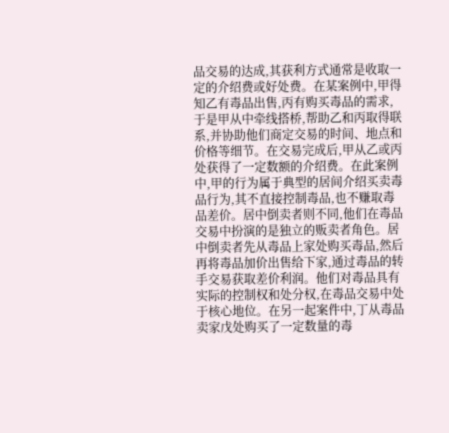品交易的达成,其获利方式通常是收取一定的介绍费或好处费。在某案例中,甲得知乙有毒品出售,丙有购买毒品的需求,于是甲从中牵线搭桥,帮助乙和丙取得联系,并协助他们商定交易的时间、地点和价格等细节。在交易完成后,甲从乙或丙处获得了一定数额的介绍费。在此案例中,甲的行为属于典型的居间介绍买卖毒品行为,其不直接控制毒品,也不赚取毒品差价。居中倒卖者则不同,他们在毒品交易中扮演的是独立的贩卖者角色。居中倒卖者先从毒品上家处购买毒品,然后再将毒品加价出售给下家,通过毒品的转手交易获取差价利润。他们对毒品具有实际的控制权和处分权,在毒品交易中处于核心地位。在另一起案件中,丁从毒品卖家戊处购买了一定数量的毒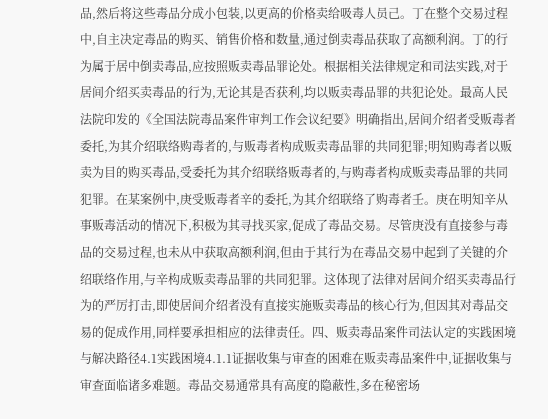品,然后将这些毒品分成小包装,以更高的价格卖给吸毒人员己。丁在整个交易过程中,自主决定毒品的购买、销售价格和数量,通过倒卖毒品获取了高额利润。丁的行为属于居中倒卖毒品,应按照贩卖毒品罪论处。根据相关法律规定和司法实践,对于居间介绍买卖毒品的行为,无论其是否获利,均以贩卖毒品罪的共犯论处。最高人民法院印发的《全国法院毒品案件审判工作会议纪要》明确指出,居间介绍者受贩毒者委托,为其介绍联络购毒者的,与贩毒者构成贩卖毒品罪的共同犯罪;明知购毒者以贩卖为目的购买毒品,受委托为其介绍联络贩毒者的,与购毒者构成贩卖毒品罪的共同犯罪。在某案例中,庚受贩毒者辛的委托,为其介绍联络了购毒者壬。庚在明知辛从事贩毒活动的情况下,积极为其寻找买家,促成了毒品交易。尽管庚没有直接参与毒品的交易过程,也未从中获取高额利润,但由于其行为在毒品交易中起到了关键的介绍联络作用,与辛构成贩卖毒品罪的共同犯罪。这体现了法律对居间介绍买卖毒品行为的严厉打击,即使居间介绍者没有直接实施贩卖毒品的核心行为,但因其对毒品交易的促成作用,同样要承担相应的法律责任。四、贩卖毒品案件司法认定的实践困境与解决路径4.1实践困境4.1.1证据收集与审查的困难在贩卖毒品案件中,证据收集与审查面临诸多难题。毒品交易通常具有高度的隐蔽性,多在秘密场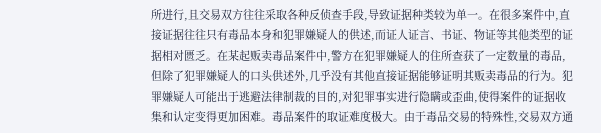所进行,且交易双方往往采取各种反侦查手段,导致证据种类较为单一。在很多案件中,直接证据往往只有毒品本身和犯罪嫌疑人的供述,而证人证言、书证、物证等其他类型的证据相对匮乏。在某起贩卖毒品案件中,警方在犯罪嫌疑人的住所查获了一定数量的毒品,但除了犯罪嫌疑人的口头供述外,几乎没有其他直接证据能够证明其贩卖毒品的行为。犯罪嫌疑人可能出于逃避法律制裁的目的,对犯罪事实进行隐瞒或歪曲,使得案件的证据收集和认定变得更加困难。毒品案件的取证难度极大。由于毒品交易的特殊性,交易双方通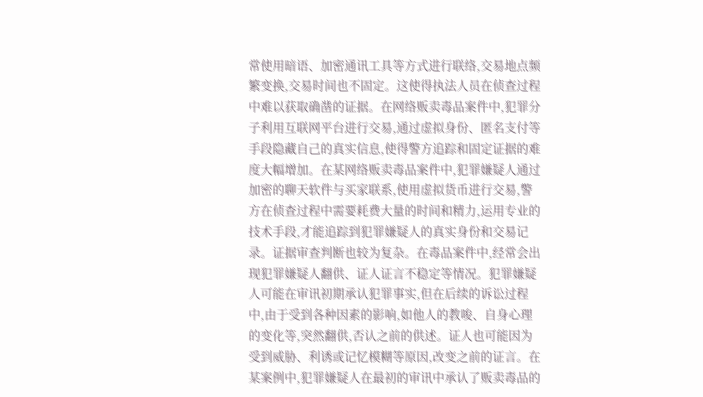常使用暗语、加密通讯工具等方式进行联络,交易地点频繁变换,交易时间也不固定。这使得执法人员在侦查过程中难以获取确凿的证据。在网络贩卖毒品案件中,犯罪分子利用互联网平台进行交易,通过虚拟身份、匿名支付等手段隐藏自己的真实信息,使得警方追踪和固定证据的难度大幅增加。在某网络贩卖毒品案件中,犯罪嫌疑人通过加密的聊天软件与买家联系,使用虚拟货币进行交易,警方在侦查过程中需要耗费大量的时间和精力,运用专业的技术手段,才能追踪到犯罪嫌疑人的真实身份和交易记录。证据审查判断也较为复杂。在毒品案件中,经常会出现犯罪嫌疑人翻供、证人证言不稳定等情况。犯罪嫌疑人可能在审讯初期承认犯罪事实,但在后续的诉讼过程中,由于受到各种因素的影响,如他人的教唆、自身心理的变化等,突然翻供,否认之前的供述。证人也可能因为受到威胁、利诱或记忆模糊等原因,改变之前的证言。在某案例中,犯罪嫌疑人在最初的审讯中承认了贩卖毒品的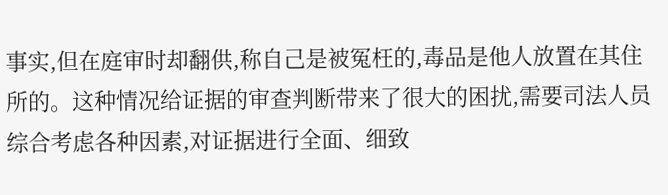事实,但在庭审时却翻供,称自己是被冤枉的,毒品是他人放置在其住所的。这种情况给证据的审查判断带来了很大的困扰,需要司法人员综合考虑各种因素,对证据进行全面、细致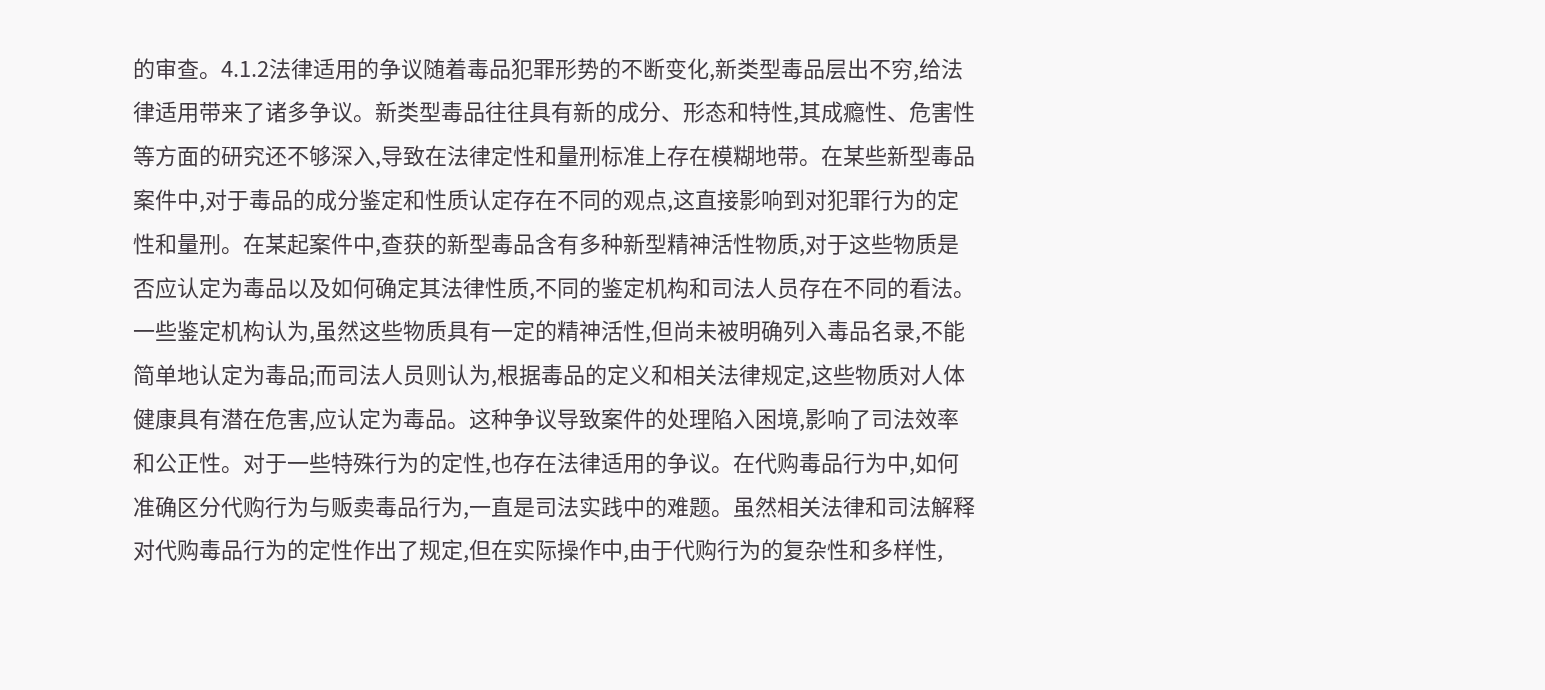的审查。4.1.2法律适用的争议随着毒品犯罪形势的不断变化,新类型毒品层出不穷,给法律适用带来了诸多争议。新类型毒品往往具有新的成分、形态和特性,其成瘾性、危害性等方面的研究还不够深入,导致在法律定性和量刑标准上存在模糊地带。在某些新型毒品案件中,对于毒品的成分鉴定和性质认定存在不同的观点,这直接影响到对犯罪行为的定性和量刑。在某起案件中,查获的新型毒品含有多种新型精神活性物质,对于这些物质是否应认定为毒品以及如何确定其法律性质,不同的鉴定机构和司法人员存在不同的看法。一些鉴定机构认为,虽然这些物质具有一定的精神活性,但尚未被明确列入毒品名录,不能简单地认定为毒品;而司法人员则认为,根据毒品的定义和相关法律规定,这些物质对人体健康具有潜在危害,应认定为毒品。这种争议导致案件的处理陷入困境,影响了司法效率和公正性。对于一些特殊行为的定性,也存在法律适用的争议。在代购毒品行为中,如何准确区分代购行为与贩卖毒品行为,一直是司法实践中的难题。虽然相关法律和司法解释对代购毒品行为的定性作出了规定,但在实际操作中,由于代购行为的复杂性和多样性,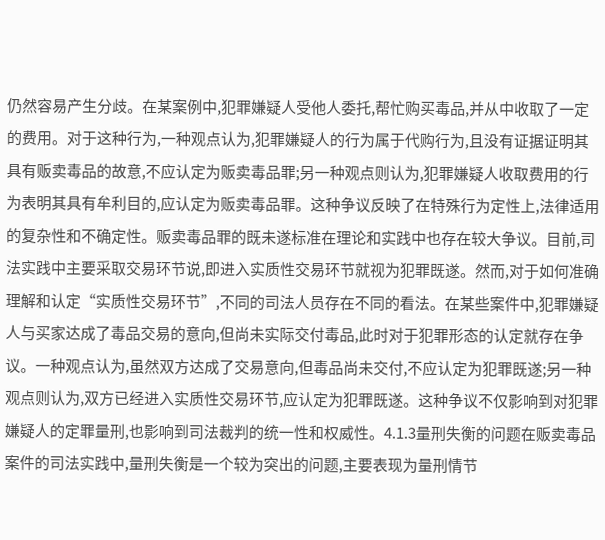仍然容易产生分歧。在某案例中,犯罪嫌疑人受他人委托,帮忙购买毒品,并从中收取了一定的费用。对于这种行为,一种观点认为,犯罪嫌疑人的行为属于代购行为,且没有证据证明其具有贩卖毒品的故意,不应认定为贩卖毒品罪;另一种观点则认为,犯罪嫌疑人收取费用的行为表明其具有牟利目的,应认定为贩卖毒品罪。这种争议反映了在特殊行为定性上,法律适用的复杂性和不确定性。贩卖毒品罪的既未遂标准在理论和实践中也存在较大争议。目前,司法实践中主要采取交易环节说,即进入实质性交易环节就视为犯罪既遂。然而,对于如何准确理解和认定“实质性交易环节”,不同的司法人员存在不同的看法。在某些案件中,犯罪嫌疑人与买家达成了毒品交易的意向,但尚未实际交付毒品,此时对于犯罪形态的认定就存在争议。一种观点认为,虽然双方达成了交易意向,但毒品尚未交付,不应认定为犯罪既遂;另一种观点则认为,双方已经进入实质性交易环节,应认定为犯罪既遂。这种争议不仅影响到对犯罪嫌疑人的定罪量刑,也影响到司法裁判的统一性和权威性。4.1.3量刑失衡的问题在贩卖毒品案件的司法实践中,量刑失衡是一个较为突出的问题,主要表现为量刑情节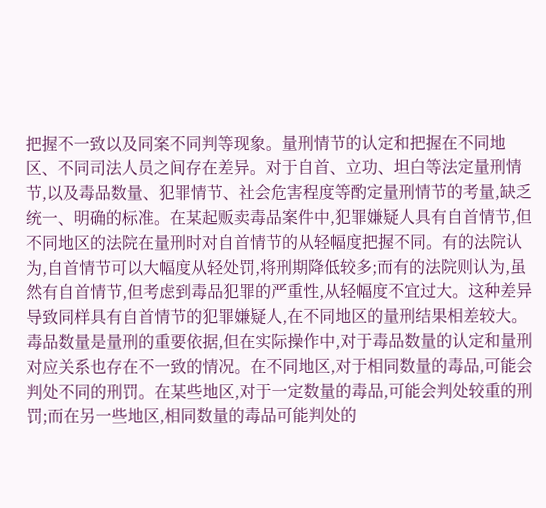把握不一致以及同案不同判等现象。量刑情节的认定和把握在不同地区、不同司法人员之间存在差异。对于自首、立功、坦白等法定量刑情节,以及毒品数量、犯罪情节、社会危害程度等酌定量刑情节的考量,缺乏统一、明确的标准。在某起贩卖毒品案件中,犯罪嫌疑人具有自首情节,但不同地区的法院在量刑时对自首情节的从轻幅度把握不同。有的法院认为,自首情节可以大幅度从轻处罚,将刑期降低较多;而有的法院则认为,虽然有自首情节,但考虑到毒品犯罪的严重性,从轻幅度不宜过大。这种差异导致同样具有自首情节的犯罪嫌疑人,在不同地区的量刑结果相差较大。毒品数量是量刑的重要依据,但在实际操作中,对于毒品数量的认定和量刑对应关系也存在不一致的情况。在不同地区,对于相同数量的毒品,可能会判处不同的刑罚。在某些地区,对于一定数量的毒品,可能会判处较重的刑罚;而在另一些地区,相同数量的毒品可能判处的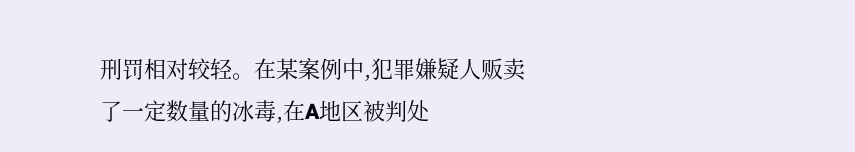刑罚相对较轻。在某案例中,犯罪嫌疑人贩卖了一定数量的冰毒,在A地区被判处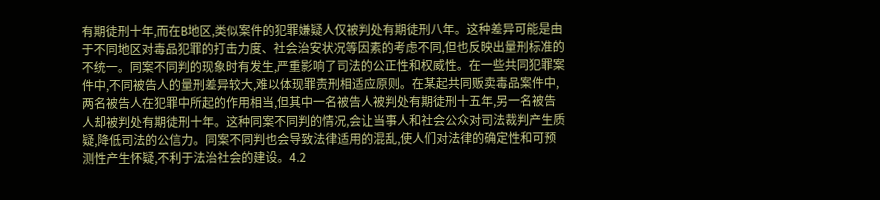有期徒刑十年,而在B地区,类似案件的犯罪嫌疑人仅被判处有期徒刑八年。这种差异可能是由于不同地区对毒品犯罪的打击力度、社会治安状况等因素的考虑不同,但也反映出量刑标准的不统一。同案不同判的现象时有发生,严重影响了司法的公正性和权威性。在一些共同犯罪案件中,不同被告人的量刑差异较大,难以体现罪责刑相适应原则。在某起共同贩卖毒品案件中,两名被告人在犯罪中所起的作用相当,但其中一名被告人被判处有期徒刑十五年,另一名被告人却被判处有期徒刑十年。这种同案不同判的情况,会让当事人和社会公众对司法裁判产生质疑,降低司法的公信力。同案不同判也会导致法律适用的混乱,使人们对法律的确定性和可预测性产生怀疑,不利于法治社会的建设。4.2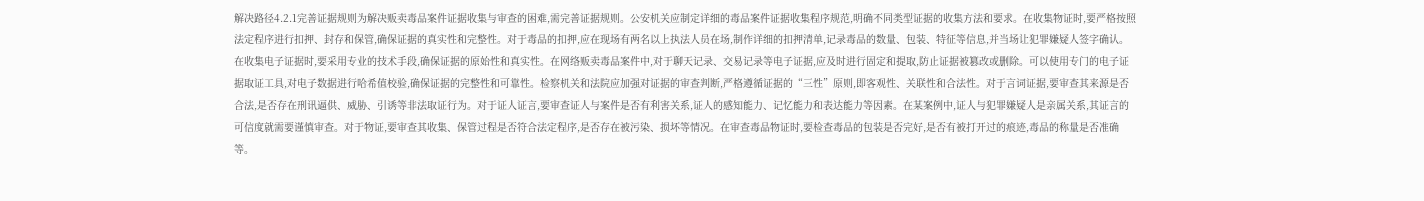解决路径4.2.1完善证据规则为解决贩卖毒品案件证据收集与审查的困难,需完善证据规则。公安机关应制定详细的毒品案件证据收集程序规范,明确不同类型证据的收集方法和要求。在收集物证时,要严格按照法定程序进行扣押、封存和保管,确保证据的真实性和完整性。对于毒品的扣押,应在现场有两名以上执法人员在场,制作详细的扣押清单,记录毒品的数量、包装、特征等信息,并当场让犯罪嫌疑人签字确认。在收集电子证据时,要采用专业的技术手段,确保证据的原始性和真实性。在网络贩卖毒品案件中,对于聊天记录、交易记录等电子证据,应及时进行固定和提取,防止证据被篡改或删除。可以使用专门的电子证据取证工具,对电子数据进行哈希值校验,确保证据的完整性和可靠性。检察机关和法院应加强对证据的审查判断,严格遵循证据的“三性”原则,即客观性、关联性和合法性。对于言词证据,要审查其来源是否合法,是否存在刑讯逼供、威胁、引诱等非法取证行为。对于证人证言,要审查证人与案件是否有利害关系,证人的感知能力、记忆能力和表达能力等因素。在某案例中,证人与犯罪嫌疑人是亲属关系,其证言的可信度就需要谨慎审查。对于物证,要审查其收集、保管过程是否符合法定程序,是否存在被污染、损坏等情况。在审查毒品物证时,要检查毒品的包装是否完好,是否有被打开过的痕迹,毒品的称量是否准确等。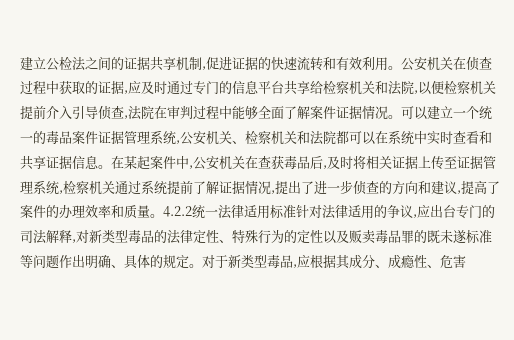建立公检法之间的证据共享机制,促进证据的快速流转和有效利用。公安机关在侦查过程中获取的证据,应及时通过专门的信息平台共享给检察机关和法院,以便检察机关提前介入引导侦查,法院在审判过程中能够全面了解案件证据情况。可以建立一个统一的毒品案件证据管理系统,公安机关、检察机关和法院都可以在系统中实时查看和共享证据信息。在某起案件中,公安机关在查获毒品后,及时将相关证据上传至证据管理系统,检察机关通过系统提前了解证据情况,提出了进一步侦查的方向和建议,提高了案件的办理效率和质量。4.2.2统一法律适用标准针对法律适用的争议,应出台专门的司法解释,对新类型毒品的法律定性、特殊行为的定性以及贩卖毒品罪的既未遂标准等问题作出明确、具体的规定。对于新类型毒品,应根据其成分、成瘾性、危害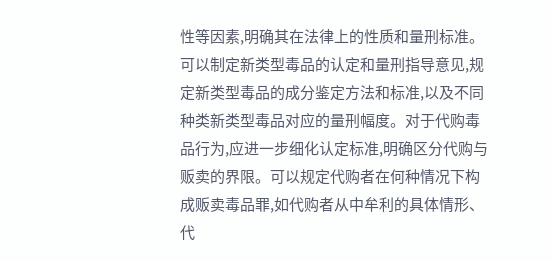性等因素,明确其在法律上的性质和量刑标准。可以制定新类型毒品的认定和量刑指导意见,规定新类型毒品的成分鉴定方法和标准,以及不同种类新类型毒品对应的量刑幅度。对于代购毒品行为,应进一步细化认定标准,明确区分代购与贩卖的界限。可以规定代购者在何种情况下构成贩卖毒品罪,如代购者从中牟利的具体情形、代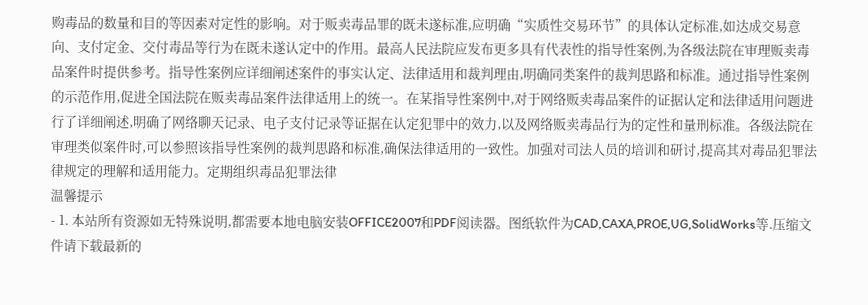购毒品的数量和目的等因素对定性的影响。对于贩卖毒品罪的既未遂标准,应明确“实质性交易环节”的具体认定标准,如达成交易意向、支付定金、交付毒品等行为在既未遂认定中的作用。最高人民法院应发布更多具有代表性的指导性案例,为各级法院在审理贩卖毒品案件时提供参考。指导性案例应详细阐述案件的事实认定、法律适用和裁判理由,明确同类案件的裁判思路和标准。通过指导性案例的示范作用,促进全国法院在贩卖毒品案件法律适用上的统一。在某指导性案例中,对于网络贩卖毒品案件的证据认定和法律适用问题进行了详细阐述,明确了网络聊天记录、电子支付记录等证据在认定犯罪中的效力,以及网络贩卖毒品行为的定性和量刑标准。各级法院在审理类似案件时,可以参照该指导性案例的裁判思路和标准,确保法律适用的一致性。加强对司法人员的培训和研讨,提高其对毒品犯罪法律规定的理解和适用能力。定期组织毒品犯罪法律
温馨提示
- 1. 本站所有资源如无特殊说明,都需要本地电脑安装OFFICE2007和PDF阅读器。图纸软件为CAD,CAXA,PROE,UG,SolidWorks等.压缩文件请下载最新的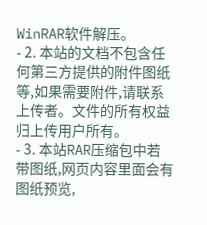WinRAR软件解压。
- 2. 本站的文档不包含任何第三方提供的附件图纸等,如果需要附件,请联系上传者。文件的所有权益归上传用户所有。
- 3. 本站RAR压缩包中若带图纸,网页内容里面会有图纸预览,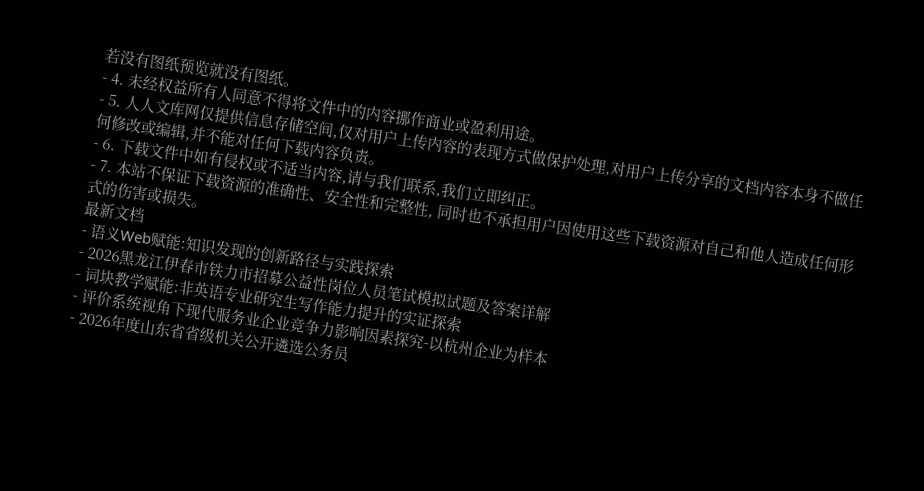若没有图纸预览就没有图纸。
- 4. 未经权益所有人同意不得将文件中的内容挪作商业或盈利用途。
- 5. 人人文库网仅提供信息存储空间,仅对用户上传内容的表现方式做保护处理,对用户上传分享的文档内容本身不做任何修改或编辑,并不能对任何下载内容负责。
- 6. 下载文件中如有侵权或不适当内容,请与我们联系,我们立即纠正。
- 7. 本站不保证下载资源的准确性、安全性和完整性, 同时也不承担用户因使用这些下载资源对自己和他人造成任何形式的伤害或损失。
最新文档
- 语义Web赋能:知识发现的创新路径与实践探索
- 2026黑龙江伊春市铁力市招募公益性岗位人员笔试模拟试题及答案详解
- 词块教学赋能:非英语专业研究生写作能力提升的实证探索
- 评价系统视角下现代服务业企业竞争力影响因素探究-以杭州企业为样本
- 2026年度山东省省级机关公开遴选公务员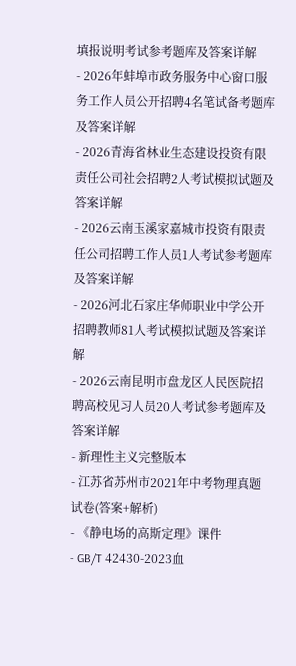填报说明考试参考题库及答案详解
- 2026年蚌埠市政务服务中心窗口服务工作人员公开招聘4名笔试备考题库及答案详解
- 2026青海省林业生态建设投资有限责任公司社会招聘2人考试模拟试题及答案详解
- 2026云南玉溪家嘉城市投资有限责任公司招聘工作人员1人考试参考题库及答案详解
- 2026河北石家庄华师职业中学公开招聘教师81人考试模拟试题及答案详解
- 2026云南昆明市盘龙区人民医院招聘高校见习人员20人考试参考题库及答案详解
- 新理性主义完整版本
- 江苏省苏州市2021年中考物理真题试卷(答案+解析)
- 《静电场的高斯定理》课件
- GB/T 42430-2023血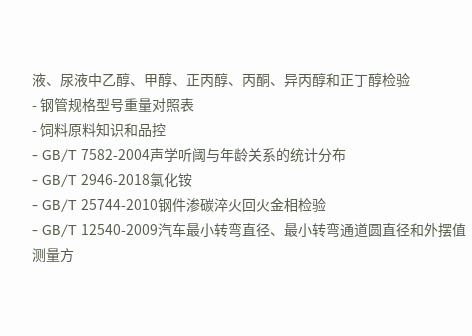液、尿液中乙醇、甲醇、正丙醇、丙酮、异丙醇和正丁醇检验
- 钢管规格型号重量对照表
- 饲料原料知识和品控
- GB/T 7582-2004声学听阈与年龄关系的统计分布
- GB/T 2946-2018氯化铵
- GB/T 25744-2010钢件渗碳淬火回火金相检验
- GB/T 12540-2009汽车最小转弯直径、最小转弯通道圆直径和外摆值测量方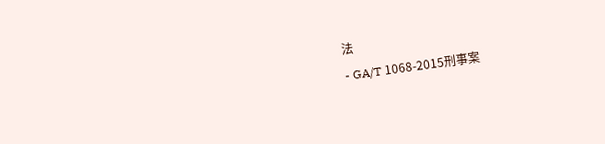法
- GA/T 1068-2015刑事案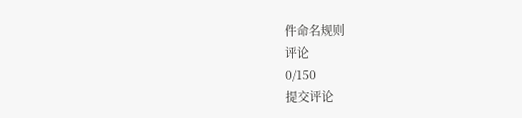件命名规则
评论
0/150
提交评论